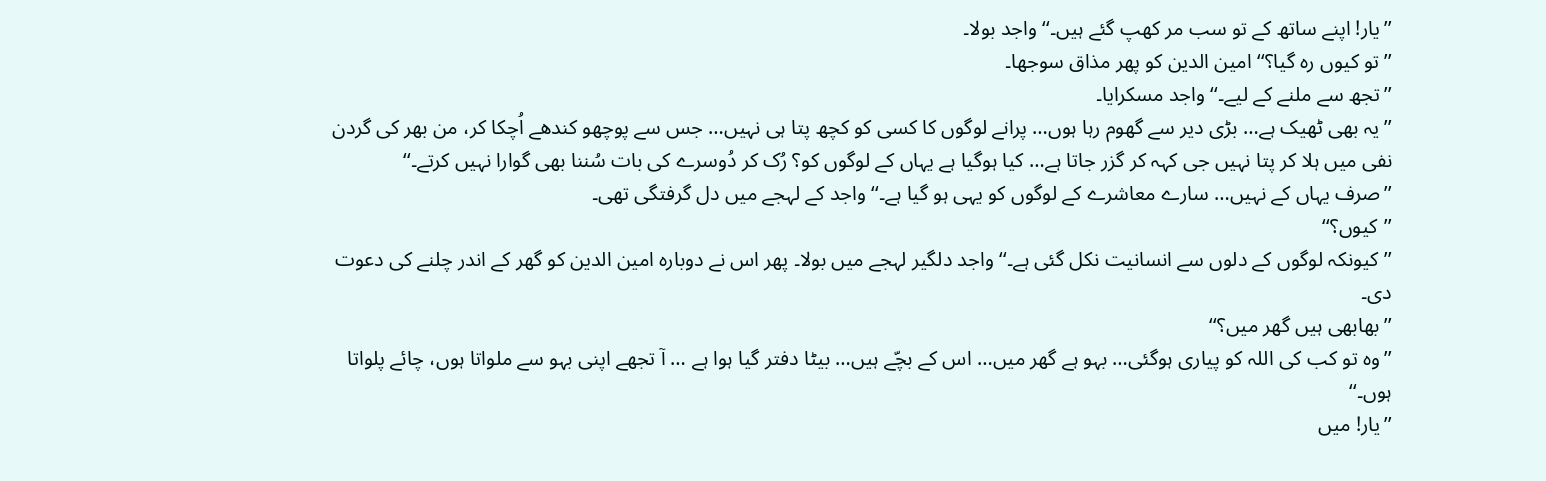’’یار! اپنے ساتھ کے تو سب مر کھپ گئے ہیں۔‘‘ واجد بولا۔
’’تو کیوں رہ گیا؟‘‘ امین الدین کو پھر مذاق سوجھا۔
’’تجھ سے ملنے کے لیے۔‘‘ واجد مسکرایا۔
’’یہ بھی ٹھیک ہے… بڑی دیر سے گھوم رہا ہوں… پرانے لوگوں کا کسی کو کچھ پتا ہی نہیں… جس سے پوچھو کندھے اُچکا کر، من بھر کی گردن نفی میں ہلا کر پتا نہیں جی کہہ کر گزر جاتا ہے… کیا ہوگیا ہے یہاں کے لوگوں کو؟ رُک کر دُوسرے کی بات سُننا بھی گوارا نہیں کرتے۔‘‘
’’صرف یہاں کے نہیں… سارے معاشرے کے لوگوں کو یہی ہو گیا ہے۔‘‘ واجد کے لہجے میں دل گرفتگی تھی۔
’’کیوں؟‘‘
’’کیونکہ لوگوں کے دلوں سے انسانیت نکل گئی ہے۔‘‘ واجد دلگیر لہجے میں بولا۔ پھر اس نے دوبارہ امین الدین کو گھر کے اندر چلنے کی دعوت دی۔
’’بھابھی ہیں گھر میں؟‘‘
’’وہ تو کب کی اللہ کو پیاری ہوگئی… بہو ہے گھر میں… اس کے بچّے ہیں… بیٹا دفتر گیا ہوا ہے … آ تجھے اپنی بہو سے ملواتا ہوں، چائے پلواتا ہوں۔‘‘
’’یار! میں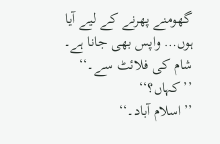گھومنے پھرنے کے لیے آیا ہوں… واپس بھی جانا ہے۔ شام کی فلائٹ سے۔‘‘
’’کہاں؟‘‘
’’اسلام آباد۔‘‘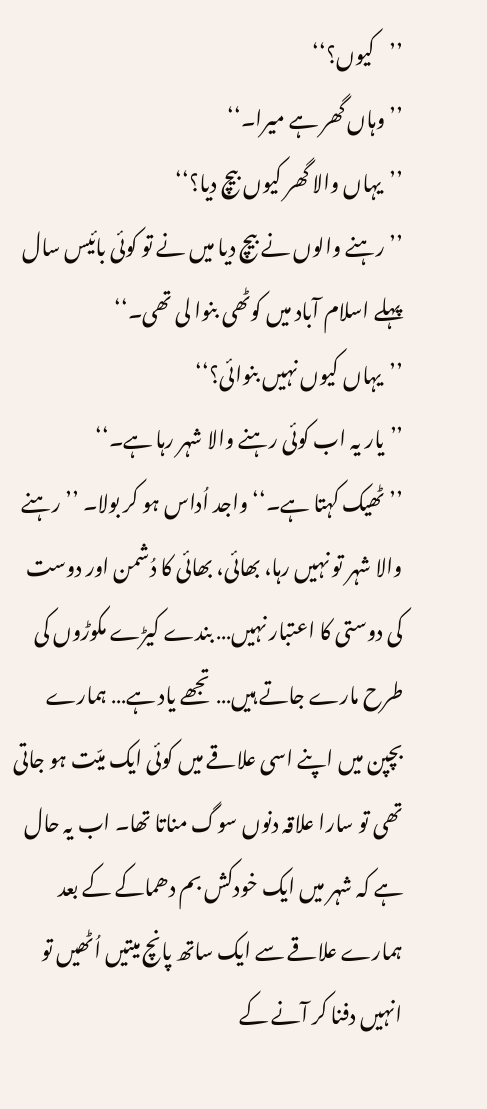’’کیوں؟‘‘
’’وہاں گھر ہے میرا۔‘‘
’’یہاں والا گھر کیوں بیچ دیا؟‘‘
’’رہنے والوں نے بیچ دیا میں نے تو کوئی بائیس سال پہلے اسلام آباد میں کوٹھی بنوا لی تھی۔‘‘
’’یہاں کیوں نہیں بنوائی؟‘‘
’’یار یہ اب کوئی رہنے والا شہر رہا ہے۔‘‘
’’ٹھیک کہتا ہے۔‘‘ واجد اُداس ہو کر بولا۔ ’’رہنے والا شہر تو نہیں رہا، بھائی، بھائی کا دُشمن اور دوست کی دوستی کا اعتبار نہیں… بندے کیڑے مکوڑوں کی طرح مارے جاتے ہیں… تجھے یاد ہے… ہمارے بچپن میں اپنے اسی علاقے میں کوئی ایک میّت ہو جاتی تھی تو سارا علاقہ دنوں سوگ مناتا تھا۔ اب یہ حال ہے کہ شہر میں ایک خودکش بم دھماکے کے بعد ہمارے علاقے سے ایک ساتھ پانچ میتیں اُٹھیں تو انہیں دفنا کر آنے کے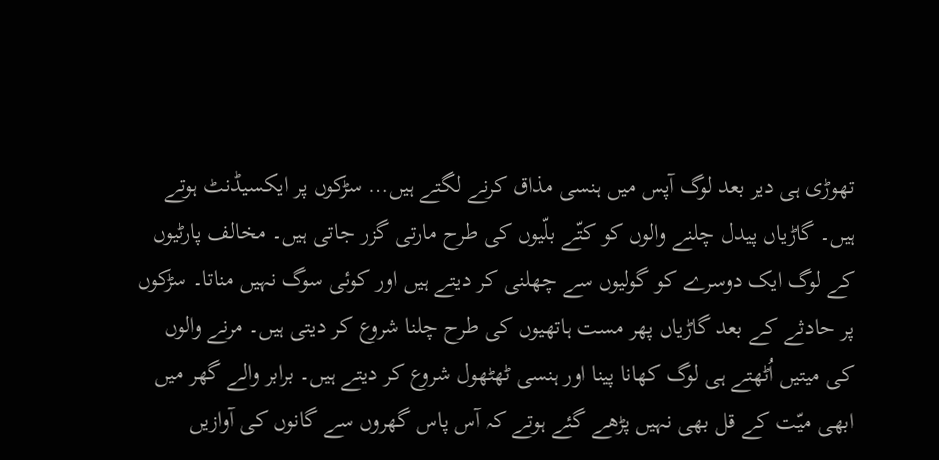تھوڑی ہی دیر بعد لوگ آپس میں ہنسی مذاق کرنے لگتے ہیں… سڑکوں پر ایکسیڈنٹ ہوتے ہیں۔ گاڑیاں پیدل چلنے والوں کو کتّے بلّیوں کی طرح مارتی گزر جاتی ہیں۔ مخالف پارٹیوں کے لوگ ایک دوسرے کو گولیوں سے چھلنی کر دیتے ہیں اور کوئی سوگ نہیں مناتا۔ سڑکوں پر حادثے کے بعد گاڑیاں پھر مست ہاتھیوں کی طرح چلنا شروع کر دیتی ہیں۔ مرنے والوں کی میتیں اُٹھتے ہی لوگ کھانا پینا اور ہنسی ٹھٹھول شروع کر دیتے ہیں۔ برابر والے گھر میں ابھی میّت کے قل بھی نہیں پڑھے گئے ہوتے کہ آس پاس گھروں سے گانوں کی آوازیں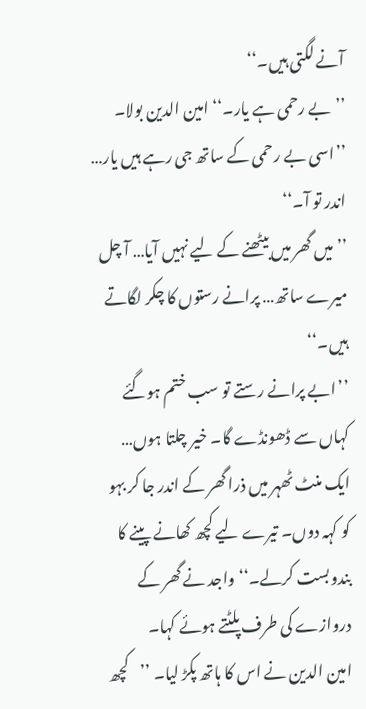آنے لگتی ہیں۔‘‘
’’بے رحمی ہے یار۔‘‘ امین الدین بولا۔
’’اسی بے رحمی کے ساتھ جی رہے ہیں یار… اندر تو آ۔‘‘
’’میں گھر میں بیٹھنے کے لیے نہیں آیا… آ چل میرے ساتھ… پرانے رستوں کا چکر لگاتے ہیں۔‘‘
’’ابے پرانے رستے تو سب ختم ہوگئے کہاں سے ڈھونڈے گا۔ خیر چلتا ہوں… ایک منٹ ٹھہر میں ذرا گھر کے اندر جا کر بہو کو کہہ دوں۔ تیرے لیے کچھ کھانے پینے کا بندوبست کرلے۔‘‘ واجد نے گھر کے دروازے کی طرف پلٹتے ہوئے کہا۔
امین الدین نے اس کا ہاتھ پکڑ لیا۔ ’’کچھ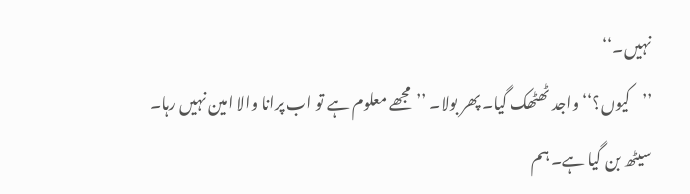نہیں۔‘‘
’’کیوں؟‘‘ واجد ٹھٹھک گیا۔ پھر بولا۔ ’’مجھے معلوم ہے تو اب پرانا والا امین نہیں رہا۔ سیٹھ بن گیا ہے۔ ہم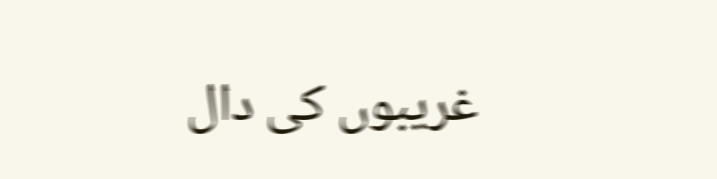غریبوں کی دال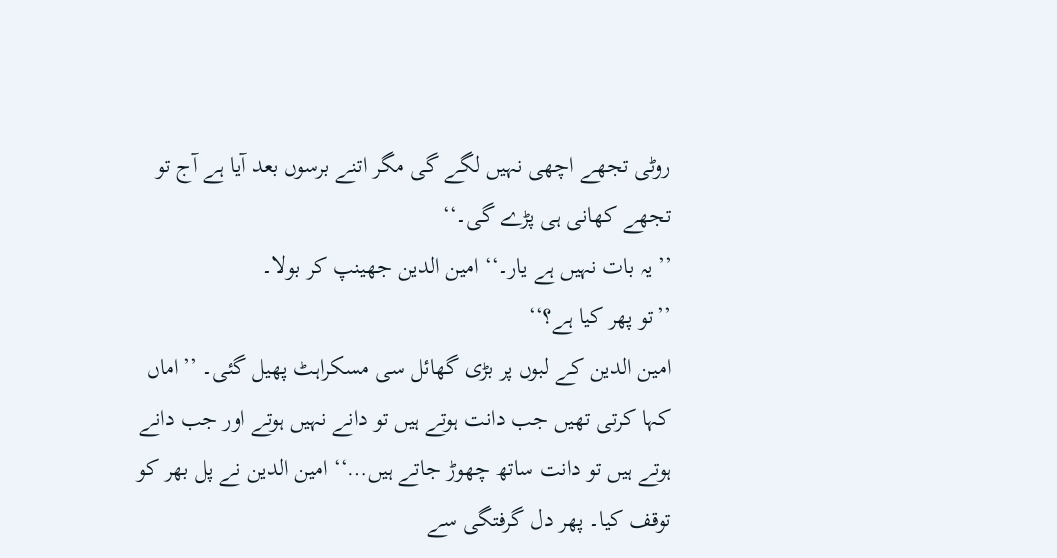روٹی تجھے اچھی نہیں لگے گی مگر اتنے برسوں بعد آیا ہے آج تو تجھے کھانی ہی پڑے گی۔‘‘
’’یہ بات نہیں ہے یار۔‘‘ امین الدین جھینپ کر بولا۔
’’تو پھر کیا ہے؟‘‘
امین الدین کے لبوں پر بڑی گھائل سی مسکراہٹ پھیل گئی۔ ’’اماں کہا کرتی تھیں جب دانت ہوتے ہیں تو دانے نہیں ہوتے اور جب دانے ہوتے ہیں تو دانت ساتھ چھوڑ جاتے ہیں…‘‘ امین الدین نے پل بھر کو توقف کیا۔ پھر دل گرفتگی سے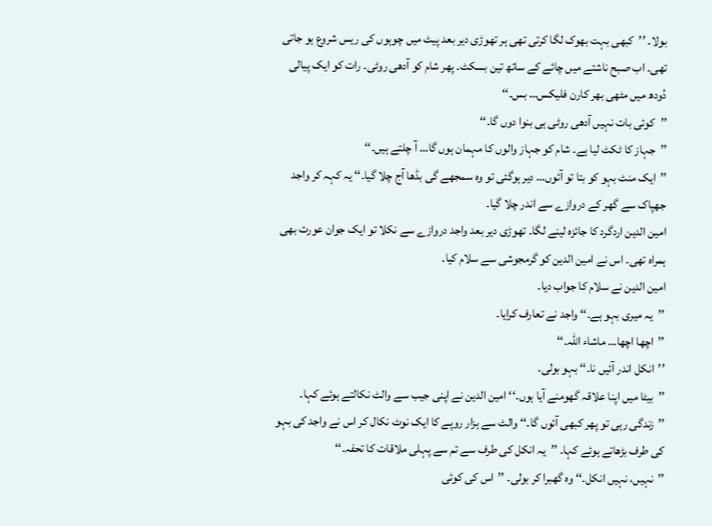بولا۔ ’’کبھی بہت بھوک لگا کرتی تھی ہر تھوڑی دیر بعد پیٹ میں چوہوں کی ریس شروع ہو جاتی تھی۔ اب صبح ناشتے میں چائے کے ساتھ تین بسکٹ۔ پھر شام کو آدھی روٹی۔ رات کو ایک پیالی دُودھ میں مٹھی بھر کارن فلیکس… بس۔‘‘
’’کوئی بات نہیں آدھی روٹی ہی بنوا دوں گا۔‘‘
’’جہاز کا ٹکٹ لیا ہے۔ شام کو جہاز والوں کا مہمان ہوں گا… آ چلتے ہیں۔‘‘
’’ایک منٹ بہو کو بتا تو آئوں… دیر ہوگئی تو وہ سمجھے گی بڈھا آج چلا گیا۔‘‘ یہ کہہ کر واجد جھپاک سے گھر کے دروازے سے اندر چلا گیا۔
امین الدین اردگرد کا جائزہ لینے لگا۔ تھوڑی دیر بعد واجد دروازے سے نکلا تو ایک جوان عورت بھی ہمراہ تھی۔ اس نے امین الدین کو گرمجوشی سے سلام کیا۔
امین الدین نے سلام کا جواب دیا۔
’’یہ میری بہو ہے۔‘‘ واجد نے تعارف کرایا۔
’’اچھا اچھا… ماشاء اللہ۔‘‘
’’انکل اندر آئیں نا۔‘‘ بہو بولی۔
’’بیٹا میں اپنا علاقہ گھومنے آیا ہوں۔‘‘ امین الدین نے اپنی جیب سے والٹ نکالتے ہوئے کہا۔ ’’زندگی رہی تو پھر کبھی آئوں گا۔‘‘ والٹ سے ہزار روپے کا ایک نوٹ نکال کر اس نے واجد کی بہو کی طرف بڑھاتے ہوئے کہا۔ ’’یہ انکل کی طرف سے تم سے پہلی ملاقات کا تحفہ۔‘‘
’’نہیں، نہیں انکل۔‘‘ وہ گھبرا کر بولی۔ ’’اس کی کوئی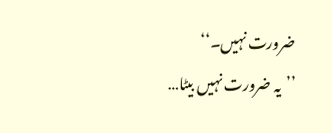ضرورت نہیں۔‘‘
’’یہ ضرورت نہیں بیٹا…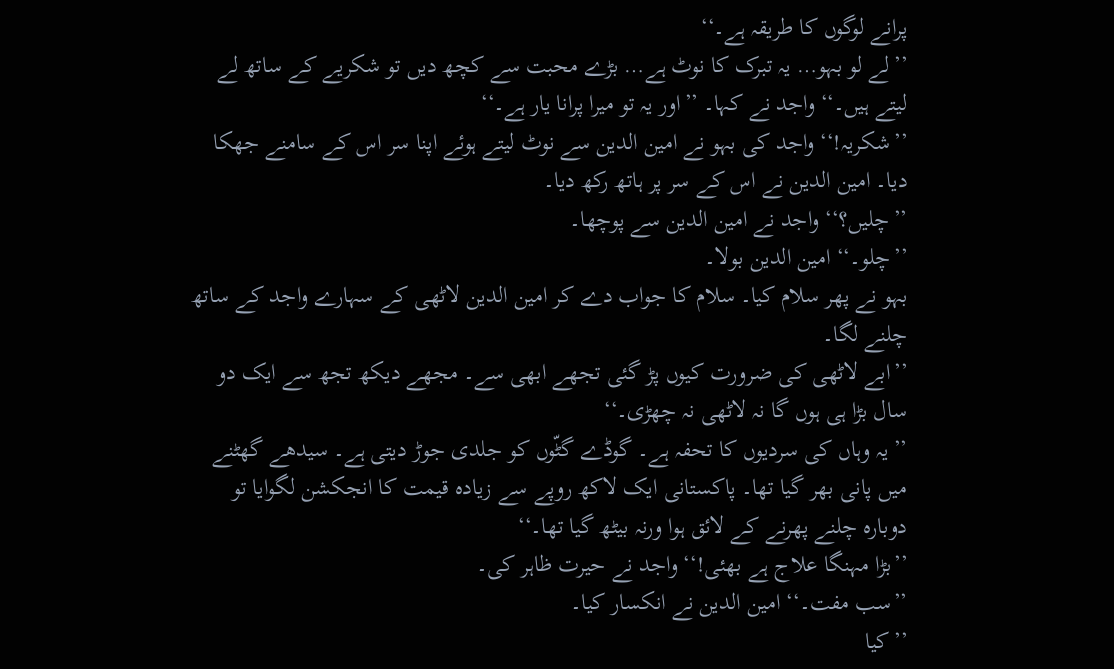پرانے لوگوں کا طریقہ ہے۔‘‘
’’لے لو بہو… یہ تبرک کا نوٹ ہے… بڑے محبت سے کچھ دیں تو شکریے کے ساتھ لے لیتے ہیں۔‘‘ واجد نے کہا۔ ’’اور یہ تو میرا پرانا یار ہے۔‘‘
’’شکریہ!‘‘ واجد کی بہو نے امین الدین سے نوٹ لیتے ہوئے اپنا سر اس کے سامنے جھکا دیا۔ امین الدین نے اس کے سر پر ہاتھ رکھ دیا۔
’’چلیں؟‘‘ واجد نے امین الدین سے پوچھا۔
’’چلو۔‘‘ امین الدین بولا۔
بہو نے پھر سلام کیا۔ سلام کا جواب دے کر امین الدین لاٹھی کے سہارے واجد کے ساتھ چلنے لگا۔
’’ابے لاٹھی کی ضرورت کیوں پڑ گئی تجھے ابھی سے۔ مجھے دیکھ تجھ سے ایک دو سال بڑا ہی ہوں گا نہ لاٹھی نہ چھڑی۔‘‘
’’یہ وہاں کی سردیوں کا تحفہ ہے۔ گوڈے گٹّوں کو جلدی جوڑ دیتی ہے۔ سیدھے گھٹنے میں پانی بھر گیا تھا۔ پاکستانی ایک لاکھ روپے سے زیادہ قیمت کا انجکشن لگوایا تو دوبارہ چلنے پھرنے کے لائق ہوا ورنہ بیٹھ گیا تھا۔‘‘
’’بڑا مہنگا علاج ہے بھئی!‘‘ واجد نے حیرت ظاہر کی۔
’’سب مفت۔‘‘ امین الدین نے انکسار کیا۔
’’کیا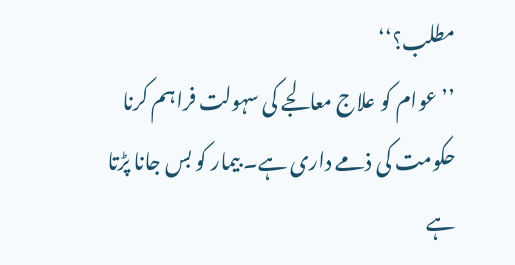مطلب؟‘‘
’’عوام کو علاج معالجے کی سہولت فراہم کرنا حکومت کی ذمے داری ہے۔ بیمار کو بس جانا پڑتا ہے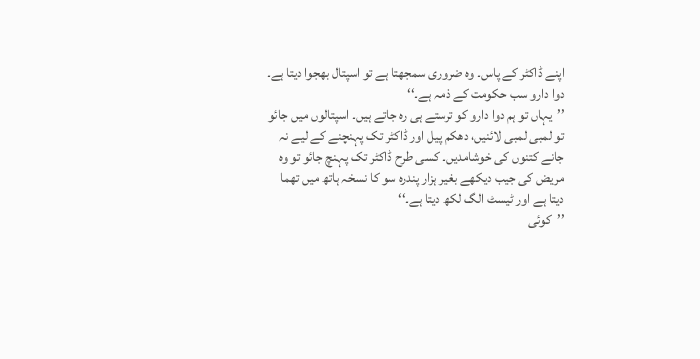اپنے ڈاکٹر کے پاس۔ وہ ضروری سمجھتا ہے تو اسپتال بھجوا دیتا ہے۔ دوا دارو سب حکومت کے ذمہ ہے۔‘‘
’’یہاں تو ہم دوا دارو کو ترستے ہی رہ جاتے ہیں۔ اسپتالوں میں جائو تو لمبی لمبی لائنیں، دھکم پیل اور ڈاکٹر تک پہنچنے کے لیے نہ جانے کتنوں کی خوشامدیں۔ کسی طرح ڈاکٹر تک پہنچ جائو تو وہ مریض کی جیب دیکھے بغیر ہزار پندرہ سو کا نسخہ ہاتھ میں تھما دیتا ہے اور ٹیسٹ الگ لکھ دیتا ہے۔‘‘
’’کوئی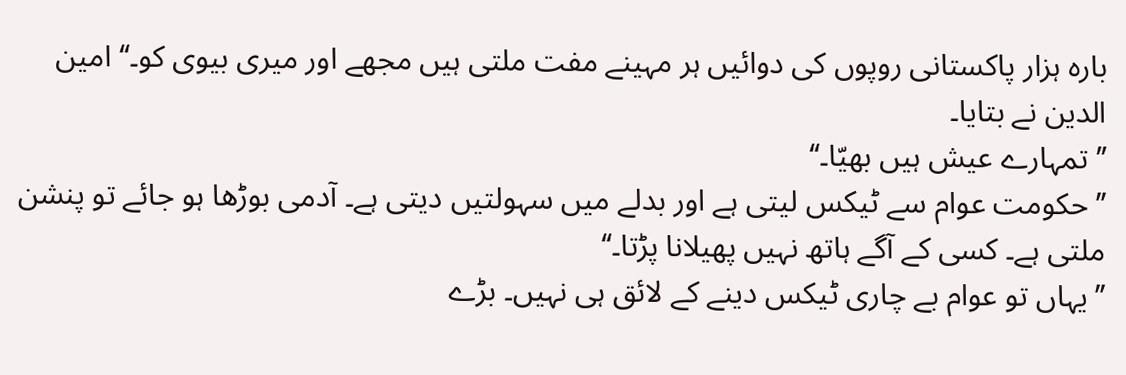بارہ ہزار پاکستانی روپوں کی دوائیں ہر مہینے مفت ملتی ہیں مجھے اور میری بیوی کو۔‘‘ امین الدین نے بتایا۔
’’تمہارے عیش ہیں بھیّا۔‘‘
’’حکومت عوام سے ٹیکس لیتی ہے اور بدلے میں سہولتیں دیتی ہے۔ آدمی بوڑھا ہو جائے تو پنشن ملتی ہے۔ کسی کے آگے ہاتھ نہیں پھیلانا پڑتا۔‘‘
’’یہاں تو عوام بے چاری ٹیکس دینے کے لائق ہی نہیں۔ بڑے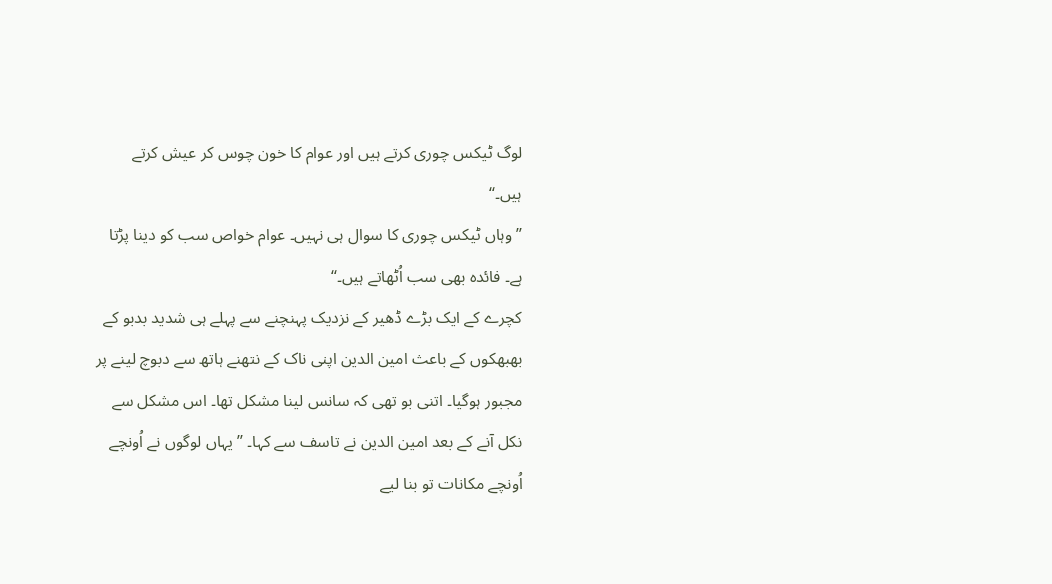لوگ ٹیکس چوری کرتے ہیں اور عوام کا خون چوس کر عیش کرتے ہیں۔‘‘
’’وہاں ٹیکس چوری کا سوال ہی نہیں۔ عوام خواص سب کو دینا پڑتا ہے۔ فائدہ بھی سب اُٹھاتے ہیں۔‘‘
کچرے کے ایک بڑے ڈھیر کے نزدیک پہنچنے سے پہلے ہی شدید بدبو کے بھبھکوں کے باعث امین الدین اپنی ناک کے نتھنے ہاتھ سے دبوچ لینے پر مجبور ہوگیا۔ اتنی بو تھی کہ سانس لینا مشکل تھا۔ اس مشکل سے نکل آنے کے بعد امین الدین نے تاسف سے کہا۔ ’’یہاں لوگوں نے اُونچے اُونچے مکانات تو بنا لیے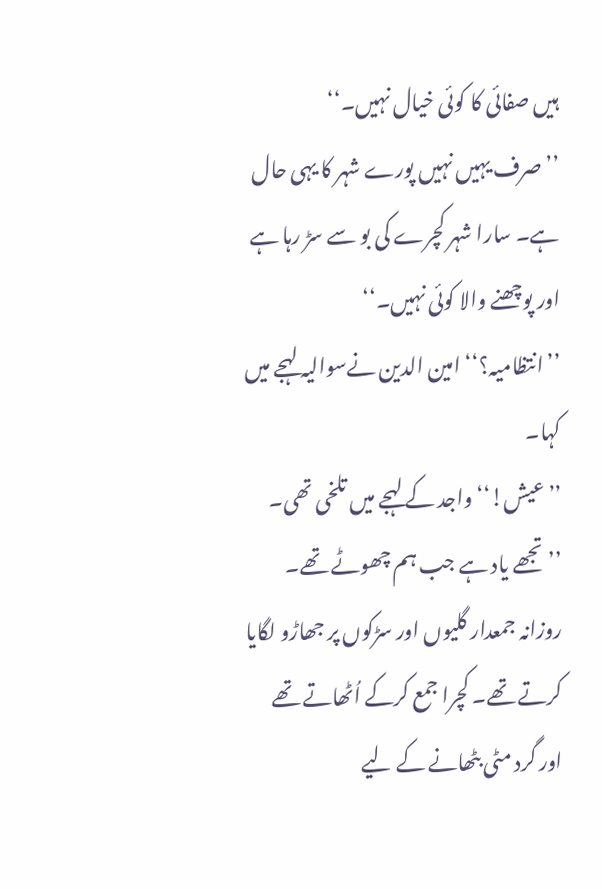ہیں صفائی کا کوئی خیال نہیں۔‘‘
’’صرف یہیں نہیں پورے شہر کا یہی حال ہے۔ سارا شہر کچرے کی بو سے سڑ رہا ہے اور پوچھنے والا کوئی نہیں۔‘‘
’’انتظامیہ؟‘‘ امین الدین نےسوالیہ لہجے میں کہا۔
’’عیش!‘‘ واجد کے لہجے میں تلخی تھی۔
’’تجھے یاد ہے جب ہم چھوٹے تھے۔ روزانہ جمعدار گلیوں اور سڑکوں پر جھاڑو لگایا کرتے تھے۔ کچرا جمع کرکے اُٹھاتے تھے اور گرد مٹی بٹھانے کے لیے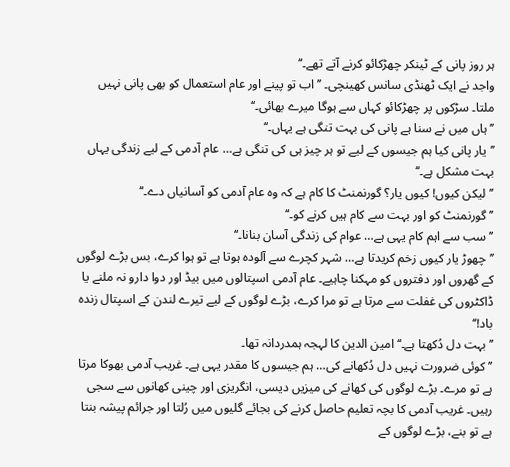ہر روز پانی کے ٹینکر چھڑکائو کرنے آتے تھے۔‘‘
واجد نے ایک ٹھنڈی سانس کھینچی۔ ’’اب تو پینے اور عام استعمال کو بھی پانی نہیں ملتا۔ سڑکوں پر چھڑکائو کہاں سے ہوگا میرے بھائی۔‘‘
’’ہاں میں نے سنا ہے پانی کی بہت تنگی ہے یہاں۔‘‘
’’یار پانی کیا ہم جیسوں کے لیے تو ہر چیز ہی کی تنگی ہے… عام آدمی کے لیے زندگی یہاں بہت مشکل ہے۔‘‘
’’لیکن کیوں! کیوں یار؟ گورنمنٹ کا کام ہے کہ وہ عام آدمی کو آسانیاں دے۔‘‘
’’گورنمنٹ کو اور بہت سے کام ہیں کرنے کو۔‘‘
’’سب سے اہم کام یہی ہے… عوام کی زندگی آسان بنانا۔‘‘
’’چھوڑ یار کیوں زخم کریدتا ہے… شہر کچرے سے آلودہ ہوتا ہے تو ہوا کرے، بس بڑے لوگوں کے گھروں اور دفتروں کو مہکنا چاہیے۔ عام آدمی اسپتالوں میں بیڈ اور دوا دارو نہ ملنے یا ڈاکٹروں کی غفلت سے مرتا ہے تو مرا کرے، بڑے لوگوں کے لیے تیرے لندن کے اسپتال زندہ باد!‘‘
’’بہت دل دُکھتا ہے۔‘‘ امین الدین کا لہجہ ہمدردانہ تھا۔
’’کوئی ضرورت نہیں دل دُکھانے کی… ہم جیسوں کا مقدر یہی ہے۔ غریب آدمی بھوکا مرتا ہے تو مرے۔ بڑے لوگوں کی کھانے کی میزیں دیسی، انگریزی اور چینی کھانوں سے سجی رہیں۔ غریب آدمی کا بچہ تعلیم حاصل کرنے کی بجائے گلیوں میں رُلتا اور جرائم پیشہ بنتا ہے تو بنے، بڑے لوگوں کے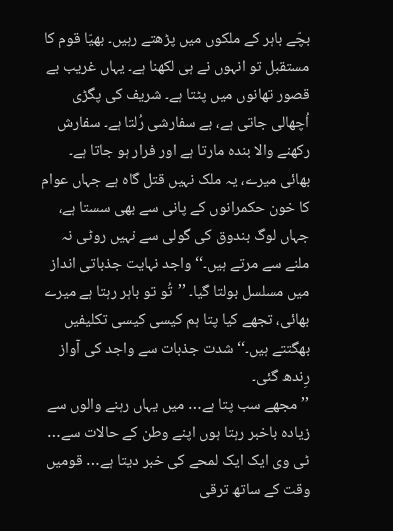بچّے باہر کے ملکوں میں پڑھتے رہیں۔ بھیّا قوم کا مستقبل تو انہوں نے ہی لکھنا ہے۔ یہاں غریب بے قصور تھانوں میں پٹتا ہے۔ شریف کی پگڑی اُچھالی جاتی ہے، بے سفارشی رُلتا ہے۔ سفارش رکھنے والا بندہ مارتا ہے اور فرار ہو جاتا ہے۔ بھائی میرے، یہ ملک نہیں قتل گاہ ہے جہاں عوام کا خون حکمرانوں کے پانی سے بھی سستا ہے، جہاں لوگ بندوق کی گولی سے نہیں روٹی نہ ملنے سے مرتے ہیں۔‘‘ واجد نہایت جذباتی انداز میں مسلسل بولتا گیا۔ ’’تُو تو باہر رہتا ہے میرے بھائی، تجھے کیا پتا ہم کیسی کیسی تکلیفیں بھگتتے ہیں۔‘‘ شدت جذبات سے واجد کی آواز رِندھ گئی۔
’’مجھے سب پتا ہے… میں یہاں رہنے والوں سے زیادہ باخبر رہتا ہوں اپنے وطن کے حالات سے… ٹی وی ایک ایک لمحے کی خبر دیتا ہے… قومیں وقت کے ساتھ ترقی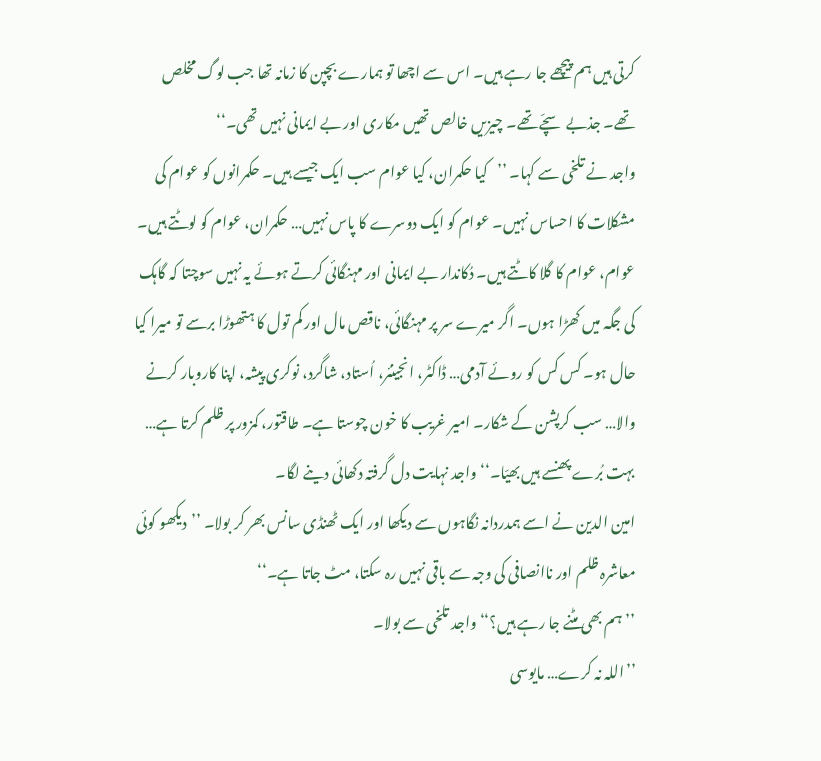کرتی ہیں ہم پیچھے جا رہے ہیں۔ اس سے اچھا تو ہمارے بچپن کا زمانہ تھا جب لوگ مخلص تھے۔ جذبے سچّے تھے۔ چیزیں خالص تھیں مکاری اور بے ایمانی نہیں تھی۔‘‘
واجد نے تلخی سے کہا۔ ’’کیا حکمران، کیا عوام سب ایک جیسے ہیں۔ حکمرانوں کو عوام کی مشکلات کا احساس نہیں۔ عوام کو ایک دوسرے کا پاس نہیں… حکمران، عوام کو لوٹتے ہیں۔ عوام، عوام کا گلا کاٹتے ہیں۔ دُکاندار بے ایمانی اور مہنگائی کرتے ہوئے یہ نہیں سوچتا کہ گاہک کی جگہ میں کھڑا ہوں۔ اگر میرے سر پر مہنگائی، ناقص مال اور کم تول کا ہتھوڑا برسے تو میرا کیا حال ہو۔ کس کس کو روئے آدمی… ڈاکٹر، انجینئر، اُستاد، شاگرد، نوکری پیشہ، اپنا کاروبار کرنے والا… سب کرپشن کے شکار۔ امیر غریب کا خون چوستا ہے۔ طاقتور، کمزور پر ظلم کرتا ہے… بہت بُرے پھنسے ہیں بھیّا۔‘‘ واجد نہایت دل گرفتہ دکھائی دینے لگا۔
امین الدین نے اسے ہمدردانہ نگاہوں سے دیکھا اور ایک ٹھنڈی سانس بھر کر بولا۔ ’’دیکھو کوئی معاشرہ ظلم اور ناانصافی کی وجہ سے باقی نہیں رہ سکتا، مٹ جاتا ہے۔‘‘
’’ہم بھی مٹنے جا رہے ہیں؟‘‘ واجد تلخی سے بولا۔
’’اللہ نہ کرے… مایوسی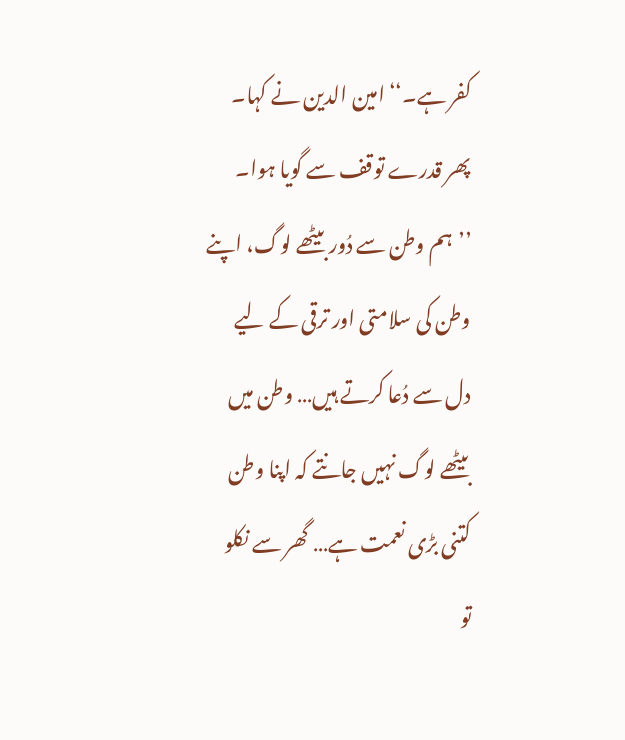کفر ہے۔‘‘ امین الدین نے کہا۔ پھر قدرے توقف سے گویا ہوا۔ ’’ہم وطن سے دُور بیٹھے لوگ، اپنے وطن کی سلامتی اور ترقی کے لیے دل سے دُعا کرتے ہیں… وطن میں بیٹھے لوگ نہیں جانتے کہ اپنا وطن کتنی بڑی نعمت ہے… گھر سے نکلو تو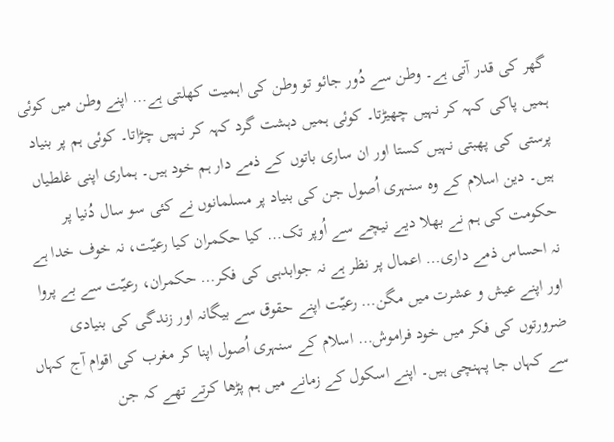گھر کی قدر آتی ہے۔ وطن سے دُور جائو تو وطن کی اہمیت کھلتی ہے… اپنے وطن میں کوئی ہمیں پاکی کہہ کر نہیں چھیڑتا۔ کوئی ہمیں دہشت گرد کہہ کر نہیں چڑاتا۔ کوئی ہم پر بنیاد پرستی کی پھبتی نہیں کستا اور ان ساری باتوں کے ذمے دار ہم خود ہیں۔ ہماری اپنی غلطیاں ہیں۔ دین اسلام کے وہ سنہری اُصول جن کی بنیاد پر مسلمانوں نے کئی سو سال دُنیا پر حکومت کی ہم نے بھلا دیے نیچے سے اُوپر تک… کیا حکمران کیا رعیّت، نہ خوف خدا ہے نہ احساس ذمے داری… اعمال پر نظر ہے نہ جوابدہی کی فکر… حکمران، رعیّت سے بے پروا اور اپنے عیش و عشرت میں مگن… رعیّت اپنے حقوق سے بیگانہ اور زندگی کی بنیادی ضرورتوں کی فکر میں خود فراموش… اسلام کے سنہری اُصول اپنا کر مغرب کی اقوام آج کہاں سے کہاں جا پہنچی ہیں۔ اپنے اسکول کے زمانے میں ہم پڑھا کرتے تھے کہ جن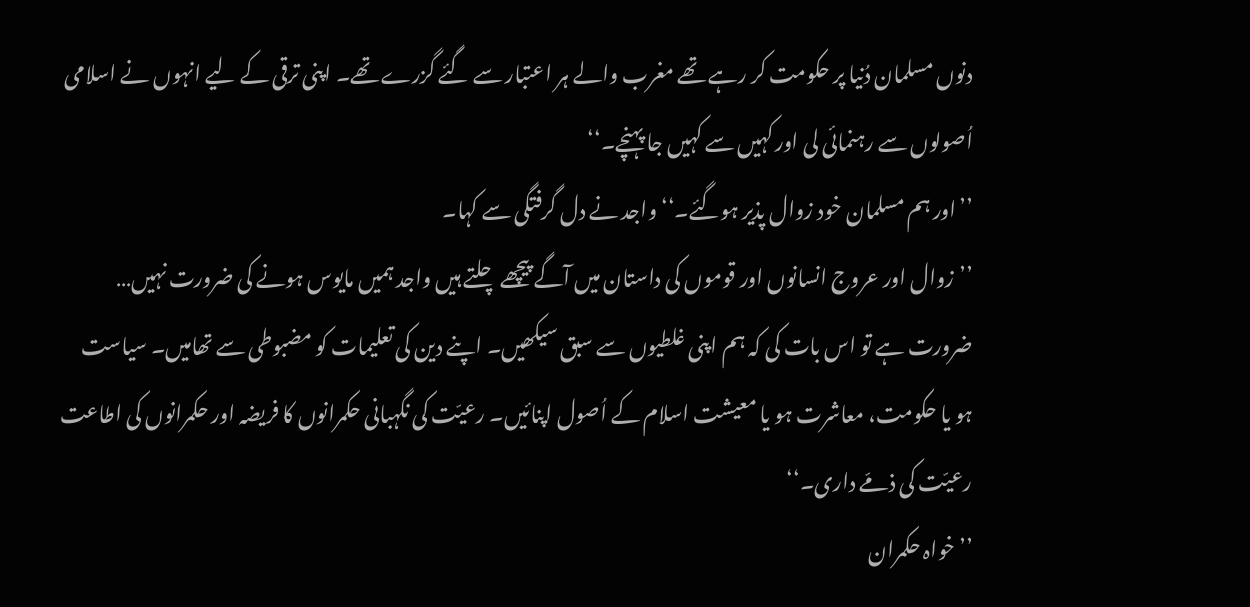دنوں مسلمان دُنیا پر حکومت کر رہے تھے مغرب والے ہر اعتبار سے گئے گزرے تھے۔ اپنی ترقی کے لیے انہوں نے اسلامی اُصولوں سے رہنمائی لی اور کہیں سے کہیں جا پہنچے۔‘‘
’’اور ہم مسلمان خود زوال پذیر ہوگئے۔‘‘ واجد نے دل گرفتگی سے کہا۔
’’زوال اور عروج انسانوں اور قوموں کی داستان میں آگے پیچھے چلتے ہیں واجد ہمیں مایوس ہونے کی ضرورت نہیں… ضرورت ہے تو اس بات کی کہ ہم اپنی غلطیوں سے سبق سیکھیں۔ اپنے دین کی تعلیمات کو مضبوطی سے تھامیں۔ سیاست ہو یا حکومت، معاشرت ہو یا معیشت اسلام کے اُصول اپنائیں۔ رعیّت کی نگہبانی حکمرانوں کا فریضہ اور حکمرانوں کی اطاعت رعیّت کی ذمّے داری۔‘‘
’’خواہ حکمران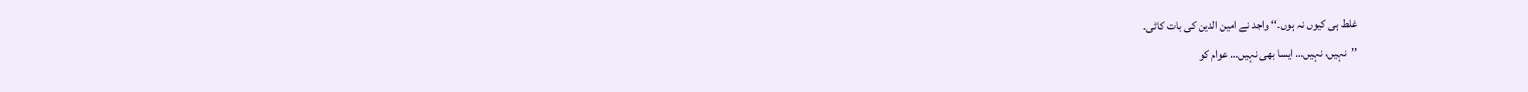غلط ہی کیوں نہ ہوں۔‘‘ واجد نے امین الدین کی بات کاٹی۔
’’نہیں، نہیں… ایسا بھی نہیں… عوام کو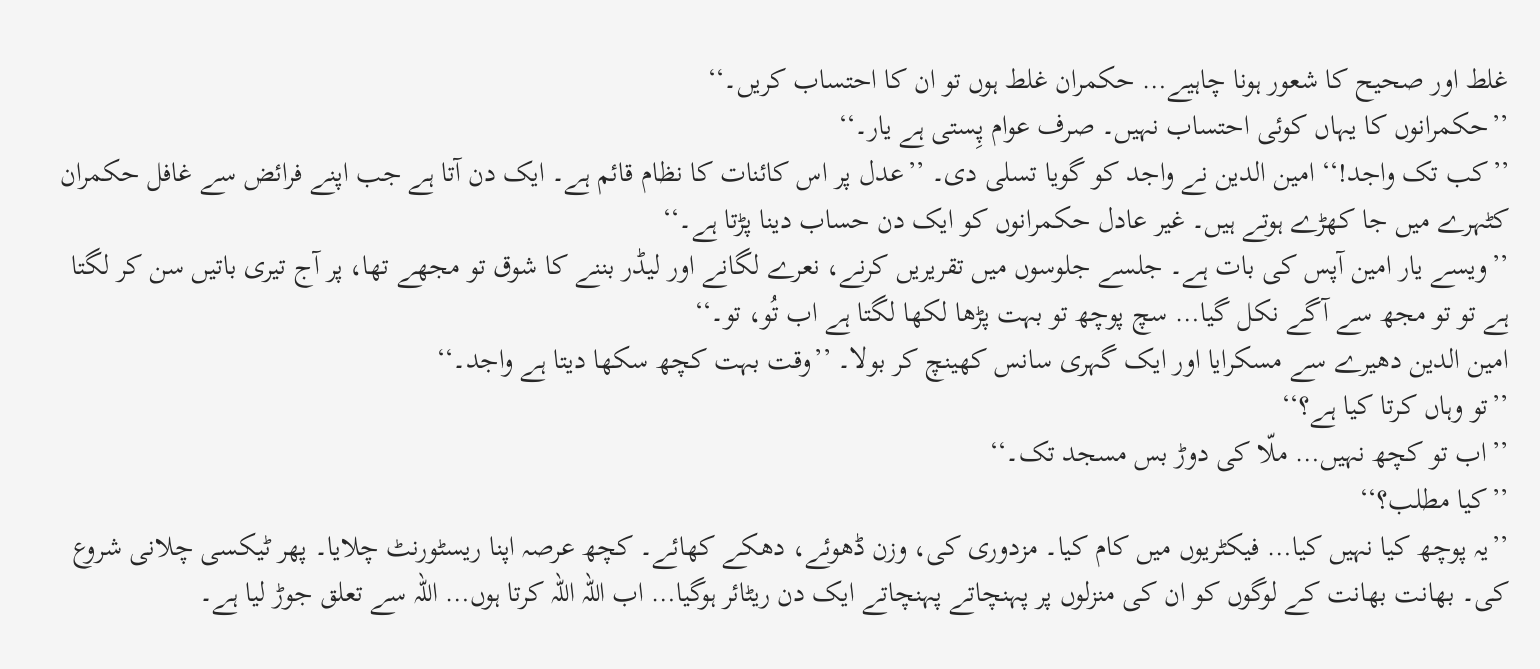غلط اور صحیح کا شعور ہونا چاہیے… حکمران غلط ہوں تو ان کا احتساب کریں۔‘‘
’’حکمرانوں کا یہاں کوئی احتساب نہیں۔ صرف عوام پِستی ہے یار۔‘‘
’’کب تک واجد!‘‘ امین الدین نے واجد کو گویا تسلی دی۔ ’’عدل پر اس کائنات کا نظام قائم ہے۔ ایک دن آتا ہے جب اپنے فرائض سے غافل حکمران کٹہرے میں جا کھڑے ہوتے ہیں۔ غیر عادل حکمرانوں کو ایک دن حساب دینا پڑتا ہے۔‘‘
’’ویسے یار امین آپس کی بات ہے۔ جلسے جلوسوں میں تقریریں کرنے، نعرے لگانے اور لیڈر بننے کا شوق تو مجھے تھا، پر آج تیری باتیں سن کر لگتا ہے تو تو مجھ سے آگے نکل گیا… سچ پوچھ تو بہت پڑھا لکھا لگتا ہے اب تُو، تو۔‘‘
امین الدین دھیرے سے مسکرایا اور ایک گہری سانس کھینچ کر بولا۔ ’’وقت بہت کچھ سکھا دیتا ہے واجد۔‘‘
’’تو وہاں کرتا کیا ہے؟‘‘
’’اب تو کچھ نہیں… ملّا کی دوڑ بس مسجد تک۔‘‘
’’کیا مطلب؟‘‘
’’یہ پوچھ کیا نہیں کیا… فیکٹریوں میں کام کیا۔ مزدوری کی، وزن ڈھوئے، دھکے کھائے۔ کچھ عرصہ اپنا ریسٹورنٹ چلایا۔ پھر ٹیکسی چلانی شروع کی۔ بھانت بھانت کے لوگوں کو ان کی منزلوں پر پہنچاتے پہنچاتے ایک دن ریٹائر ہوگیا… اب اللہ اللہ کرتا ہوں… اللہ سے تعلق جوڑ لیا ہے۔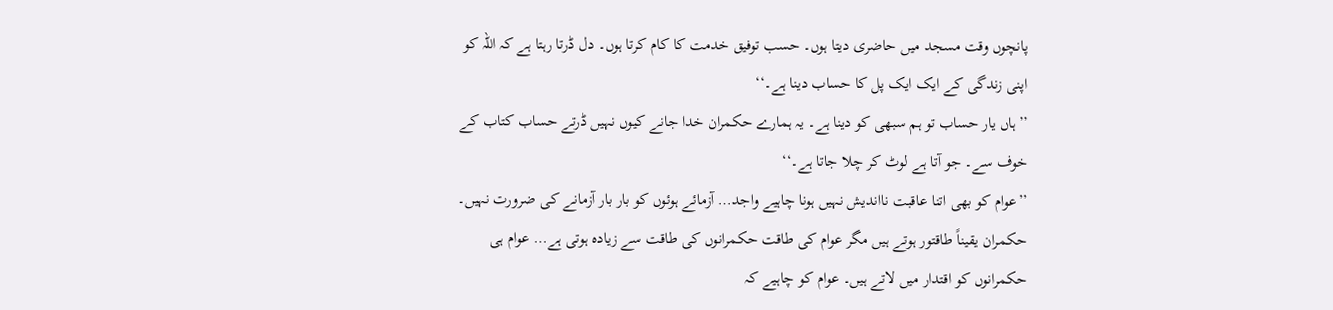پانچوں وقت مسجد میں حاضری دیتا ہوں۔ حسب توفیق خدمت کا کام کرتا ہوں۔ دل ڈرتا رہتا ہے کہ اللہ کو اپنی زندگی کے ایک ایک پل کا حساب دینا ہے۔‘‘
’’ہاں یار حساب تو ہم سبھی کو دینا ہے۔ یہ ہمارے حکمران خدا جانے کیوں نہیں ڈرتے حساب کتاب کے خوف سے۔ جو آتا ہے لوٹ کر چلا جاتا ہے۔‘‘
’’عوام کو بھی اتنا عاقبت نااندیش نہیں ہونا چاہیے واجد… آزمائے ہوئوں کو بار بار آزمانے کی ضرورت نہیں۔ حکمران یقیناً طاقتور ہوتے ہیں مگر عوام کی طاقت حکمرانوں کی طاقت سے زیادہ ہوتی ہے… عوام ہی حکمرانوں کو اقتدار میں لاتے ہیں۔ عوام کو چاہیے کہ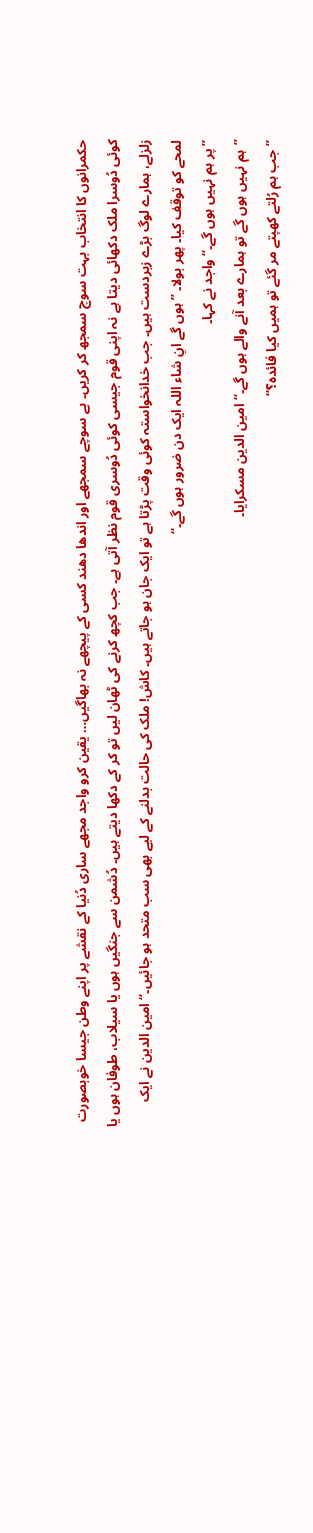حکمرانوں کا انتخاب بہت سوچ سمجھ کر کریں۔ بے سوچے سمجھے اور اندھا دھند کسی کے پیچھے نہ بھاگیں… یقین کرو واجد مجھے ساری دُنیا کے نقشے پر اپنے وطن جیسا خوبصورت کوئی دُوسرا ملک دکھائی دیتا ہے نہ اپنی قوم جیسی کوئی دُوسری قوم نظر آتی ہے۔ جب کچھ کرنے کی ٹھان لیں تو کر کے دکھا دیتے ہیں۔ دُشمن سے جنگیں ہوں یا سیلاب، طوفان ہوں یا زلزلے، ہمارے لوگ بڑے زبردست ہیں۔ جب خدانخواستہ کوئی وقت پڑتا ہے تو ایک جان ہو جاتے ہیں۔ کاش! ملک کی حالت بدلنے کے لیے بھی سب متحد ہو جائیں۔‘‘ امین الدین نے ایک لمحے کو توقف کیا۔ پھر بولا۔ ’’ہوں گے انِ شاء اللہ ایک دن ضرور ہوں گے۔‘‘
’’پر ہم نہیں ہوں گے۔‘‘ واجد نے کہا۔
’’ہم نہیں ہوں گے تو ہمارے بعد آنے والے ہوں گے۔‘‘ امین الدین مسکرایا۔
’’جب ہم رُلتے کھپتے مر گئے تو ہمیں کیا فائدہ؟‘‘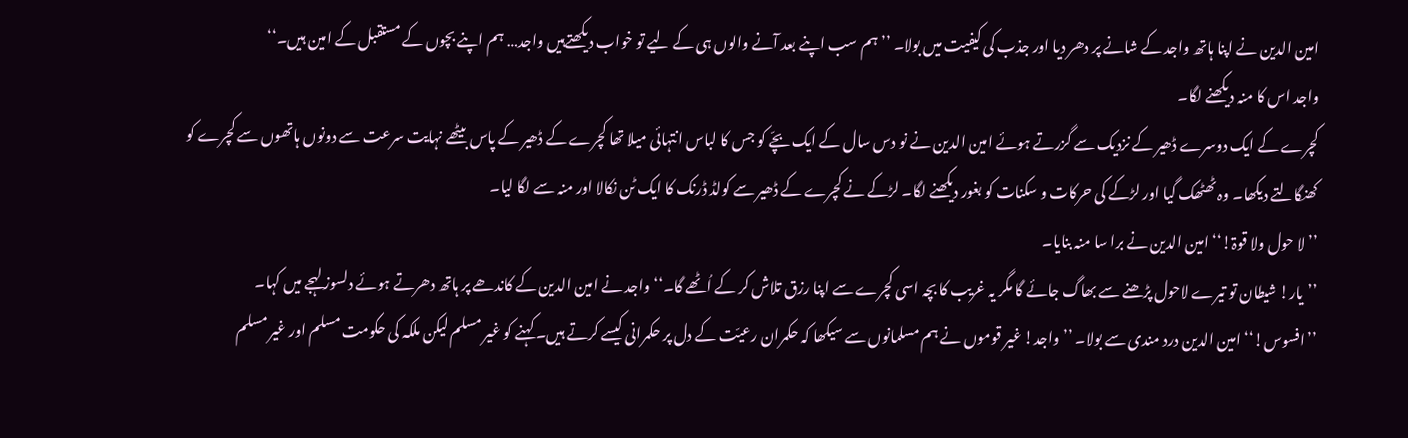امین الدین نے اپنا ہاتھ واجد کے شانے پر دھر دیا اور جذب کی کیفیت میں بولا۔ ’’ہم سب اپنے بعد آنے والوں ہی کے لیے تو خواب دیکھتےہیں واجد… ہم اپنے بچوں کے مستقبل کے امین ہیں۔‘‘
واجد اس کا منہ دیکھنے لگا۔
کچرے کے ایک دوسرے ڈھیر کے نزدیک سے گزرتے ہوئے امین الدین نے نو دس سال کے ایک بچّے کو جس کا لباس انتہائی میلا تھا کچرے کے ڈھیر کے پاس بیٹھے نہایت سرعت سے دونوں ہاتھوں سے کچرے کو کھنگالتے دیکھا۔ وہ ٹھٹھک گیا اور لڑکے کی حرکات و سکنات کو بغور دیکھنے لگا۔ لڑکے نے کچرے کے ڈھیر سے کولڈ ڈرنک کا ایک ٹن نکالا اور منہ سے لگا لیا۔
’’لا حول ولا قوۃ!‘‘ امین الدین نے برا سا منہ بنایا۔
’’یار! شیطان تو تیرے لاحول پڑھنے سے بھاگ جائے گا مگر یہ غریب کا بچہ اسی کچرے سے اپنا رزق تلاش کر کے اُٹھے گا۔‘‘ واجد نے امین الدین کے کاندھے پر ہاتھ دھرتے ہوئے دلسوز لہجے میں کہا۔
’’افسوس!‘‘ امین الدین درد مندی سے بولا۔ ’’واجد! غیر قوموں نے ہم مسلمانوں سے سیکھا کہ حکمران رعیّت کے دل پر حکمرانی کیسے کرتے ہیں۔ کہنے کو غیر مسلم لیکن ملکہ کی حکومت مسلم اور غیر مسلم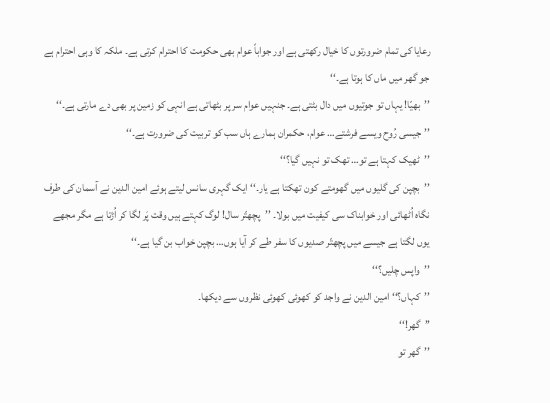رعایا کی تمام ضرورتوں کا خیال رکھتی ہے اور جواباً عوام بھی حکومت کا احترام کرتی ہے۔ ملکہ کا وہی احترام ہے جو گھر میں ماں کا ہوتا ہے۔‘‘
’’بھیّا! یہاں تو جوتیوں میں دال بٹتی ہے۔ جنہیں عوام سر پر بٹھاتی ہے انہی کو زمین پر بھی دے مارتی ہے۔‘‘
’’جیسی رُوح ویسے فرشتے… عوام، حکمران ہمارے ہاں سب کو تربیت کی ضرورت ہے۔‘‘
’’ٹھیک کہتا ہے تو… تھک تو نہیں گیا؟‘‘
’’بچپن کی گلیوں میں گھومتے کون تھکتا ہے یار۔‘‘ ایک گہری سانس لیتے ہوئے امین الدین نے آسمان کی طرف نگاہ اُٹھائی اور خوابناک سی کیفیت میں بولا۔ ’’پچھتّر سال! لوگ کہتے ہیں وقت پَر لگا کر اُڑتا ہے مگر مجھے یوں لگتا ہے جیسے میں پچھتّر صدیوں کا سفر طے کر آیا ہوں… بچپن خواب بن گیا ہے۔‘‘
’’واپس چلیں؟‘‘
’’کہاں؟‘‘ امین الدین نے واجد کو کھوئی کھوئی نظروں سے دیکھا۔
’’گھر!‘‘
’’گھر تو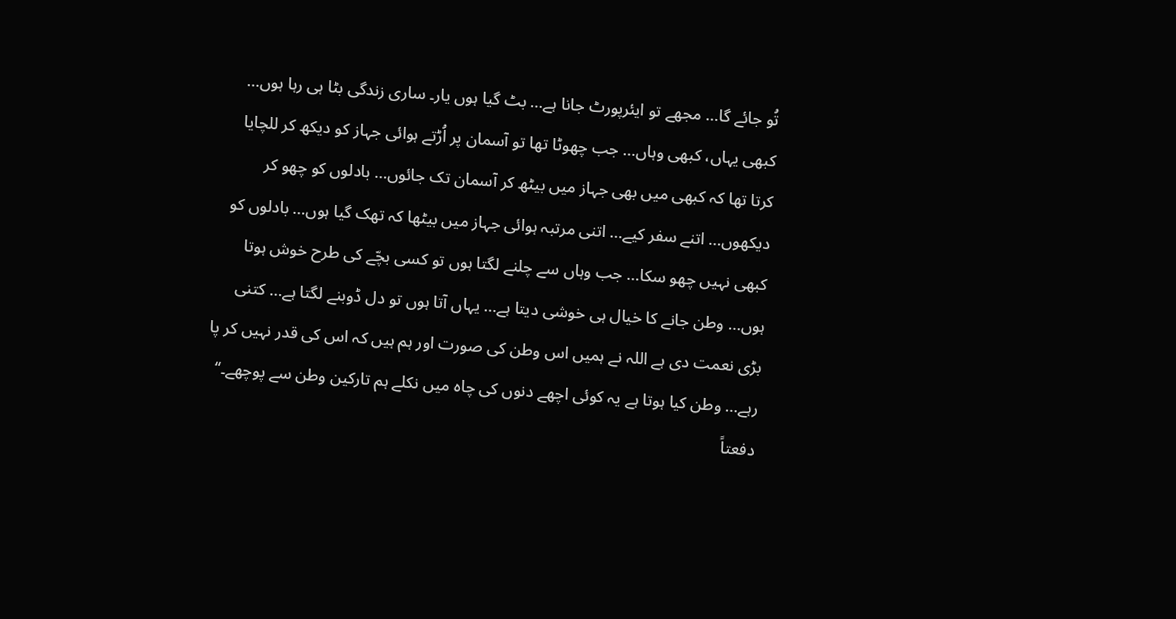تُو جائے گا… مجھے تو ایئرپورٹ جانا ہے… بٹ گیا ہوں یار۔ ساری زندگی بٹا ہی رہا ہوں… کبھی یہاں، کبھی وہاں… جب چھوٹا تھا تو آسمان پر اُڑتے ہوائی جہاز کو دیکھ کر للچایا کرتا تھا کہ کبھی میں بھی جہاز میں بیٹھ کر آسمان تک جائوں… بادلوں کو چھو کر دیکھوں… اتنے سفر کیے… اتنی مرتبہ ہوائی جہاز میں بیٹھا کہ تھک گیا ہوں… بادلوں کو کبھی نہیں چھو سکا… جب وہاں سے چلنے لگتا ہوں تو کسی بچّے کی طرح خوش ہوتا ہوں… وطن جانے کا خیال ہی خوشی دیتا ہے… یہاں آتا ہوں تو دل ڈوبنے لگتا ہے… کتنی بڑی نعمت دی ہے اللہ نے ہمیں اس وطن کی صورت اور ہم ہیں کہ اس کی قدر نہیں کر پا رہے… وطن کیا ہوتا ہے یہ کوئی اچھے دنوں کی چاہ میں نکلے ہم تارکین وطن سے پوچھے۔‘‘ دفعتاً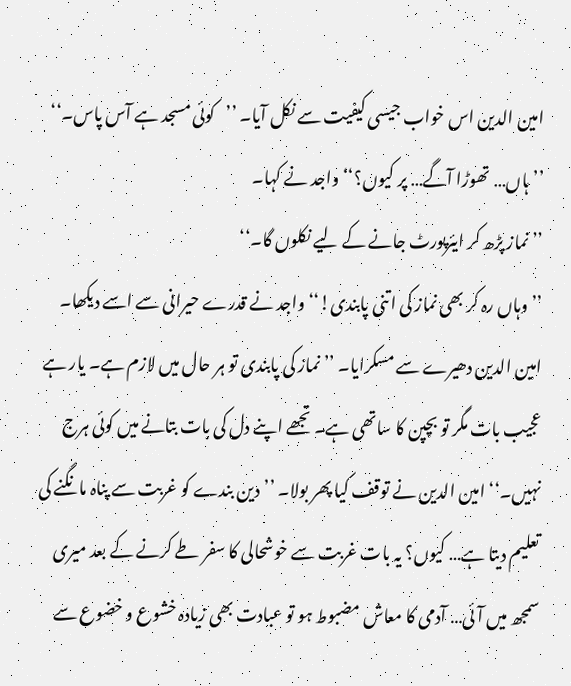امین الدین اس خواب جیسی کیفیت سے نکل آیا۔ ’’کوئی مسجد ہے آس پاس۔‘‘
’’ہاں… تھوڑا آگے… پر کیوں؟‘‘ واجد نے کہا۔
’’نماز پڑھ کر ایئرپورٹ جانے کے لیے نکلوں گا۔‘‘
’’وہاں رہ کر بھی نماز کی اتنی پابندی!‘‘ واجد نے قدرے حیرانی سے اسے دیکھا۔
امین الدین دھیرے سے مسکرایا۔ ’’نماز کی پابندی تو ہر حال میں لازم ہے۔ یار ہے عجیب بات مگر تو بچپن کا ساتھی ہے۔ تجھے اپنے دل کی بات بتانے میں کوئی ہرج نہیں۔‘‘ امین الدین نے توقف کیا پھر بولا۔ ’’دین بندے کو غربت سے پناہ مانگنے کی تعلیم دیتا ہے… کیوں؟ یہ بات غربت سے خوشحالی کا سفر طے کرنے کے بعد میری سمجھ میں آئی… آدمی کا معاش مضبوط ہو تو عبادت بھی زیادہ خشوع و خضوع سے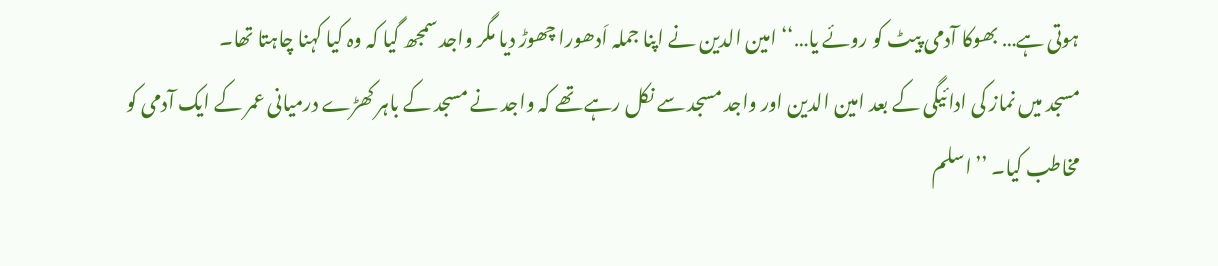ہوتی ہے… بھوکا آدمی پیٹ کو روئے یا…‘‘ امین الدین نے اپنا جملہ اَدھورا چھوڑ دیا مگر واجد سمجھ گیا کہ وہ کیا کہنا چاہتا تھا۔
مسجد میں نماز کی ادائیگی کے بعد امین الدین اور واجد مسجد سے نکل رہے تھے کہ واجد نے مسجد کے باہر کھڑے درمیانی عمر کے ایک آدمی کو مخاطب کیا۔ ’’اسلم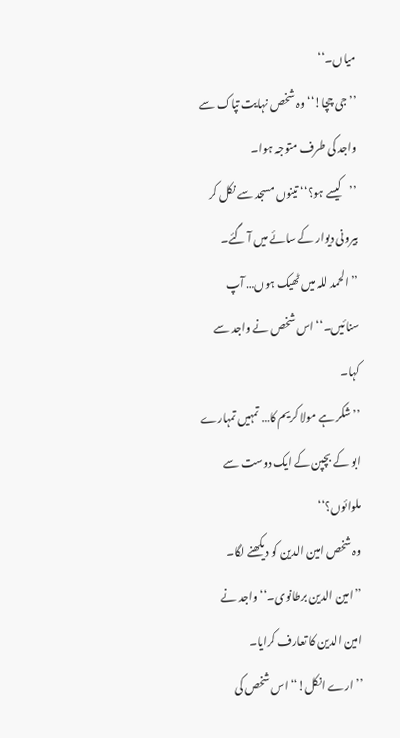میاں۔‘‘
’’جی چچا!‘‘ وہ شخص نہایت تپاک سے واجد کی طرف متوجہ ہوا۔
’’کیسے ہو؟‘‘ تینوں مسجد سے نکل کر بیرونی دیوار کے سائے میں آ گئے۔
’’الحمد للہ میں ٹھیک ہوں… آپ سنائیں۔‘‘ اس شخص نے واجد سے کہا۔
’’شکر ہے مولا کریم کا… تمہیں تمہارے ابو کے بچپن کے ایک دوست سے ملوائوں؟‘‘
وہ شخص امین الدین کو دیکھنے لگا۔
’’امین الدین برطانوی۔‘‘ واجد نے امین الدین کا تعارف کرایا۔
’’ارے انکل!‘‘ اس شخص کی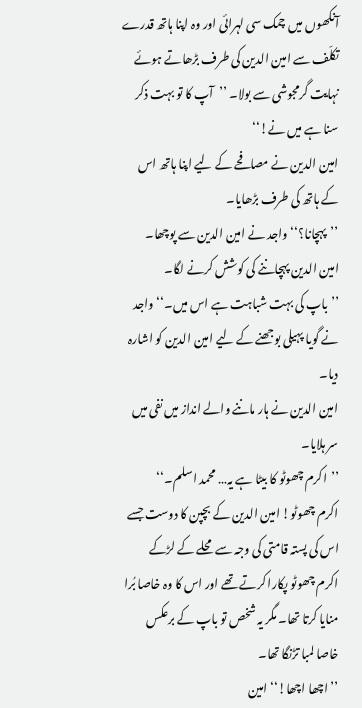آنکھوں میں چمک سی لہرائی اور وہ اپنا ہاتھ قدرے تکلّف سے امین الدین کی طرف بڑھاتے ہوئے نہایت گرمجوشی سے بولا۔ ’’آپ کا تو بہت ذکر سنا ہے میں نے!‘‘
امین الدین نے مصافحے کے لیے اپنا ہاتھ اس کے ہاتھ کی طرف بڑھایا۔
’’پہچانا؟‘‘ واجد نے امین الدین سے پوچھا۔
امین الدین پہچاننے کی کوشش کرنے لگا۔
’’باپ کی بہت شباہت ہے اس میں۔‘‘ واجد نے گویا پہیلی بوجھنے کے لیے امین الدین کو اشارہ دیا۔
امین الدین نے ہار ماننے والے انداز میں نفی میں سر ہلایا۔
’’اکرم چھوٹو کا بیٹا ہے یہ… محمد اسلم۔‘‘
اکرم چھوٹو! امین الدین کے بچپن کا دوست جسے اس کی پستہ قامتی کی وجہ سے محلے کے لڑکے اکرم چھوٹو پکارا کرتے تھے اور اس کا وہ خاصا بُرا منایا کرتا تھا۔ مگر یہ شخص تو باپ کے برعکس خاصا لمبا تڑنگا تھا۔
’’اچھا اچھا!‘‘ امین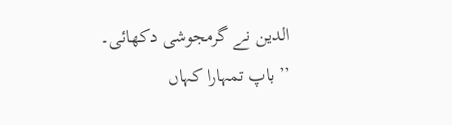الدین نے گرمجوشی دکھائی۔ ’’باپ تمہارا کہاں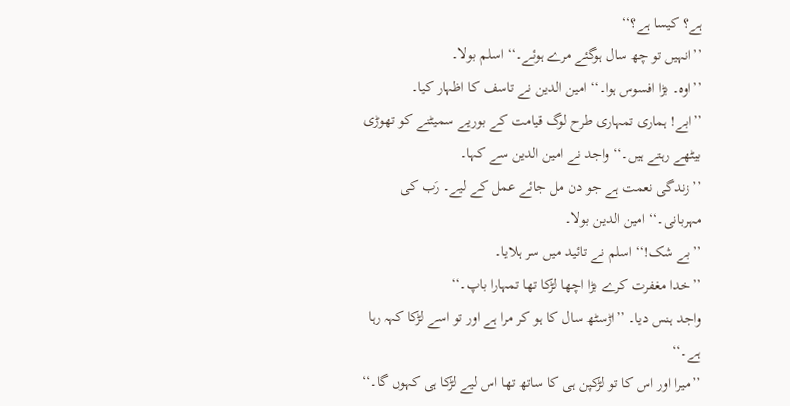ہے؟ کیسا ہے؟‘‘
’’انہیں تو چھ سال ہوگئے مرے ہوئے۔‘‘ اسلم بولا۔
’’اوہ۔ بڑا افسوس ہوا۔‘‘ امین الدین نے تاسف کا اظہار کیا۔
’’ابے! ہماری تمہاری طرح لوگ قیامت کے بوریے سمیٹنے کو تھوڑی بیٹھے رہتے ہیں۔‘‘ واجد نے امین الدین سے کہا۔
’’زندگی نعمت ہے جو دن مل جائے عمل کے لیے۔ رَب کی مہربانی۔‘‘ امین الدین بولا۔
’’بے شک!‘‘ اسلم نے تائید میں سر ہلایا۔
’’خدا مغفرت کرے بڑا اچھا لڑکا تھا تمہارا باپ۔‘‘
واجد ہنس دیا۔ ’’اڑسٹھ سال کا ہو کر مرا ہے اور تو اسے لڑکا کہہ رہا ہے۔‘‘
’’میرا اور اس کا تو لڑکپن ہی کا ساتھ تھا اس لیے لڑکا ہی کہوں گا۔‘‘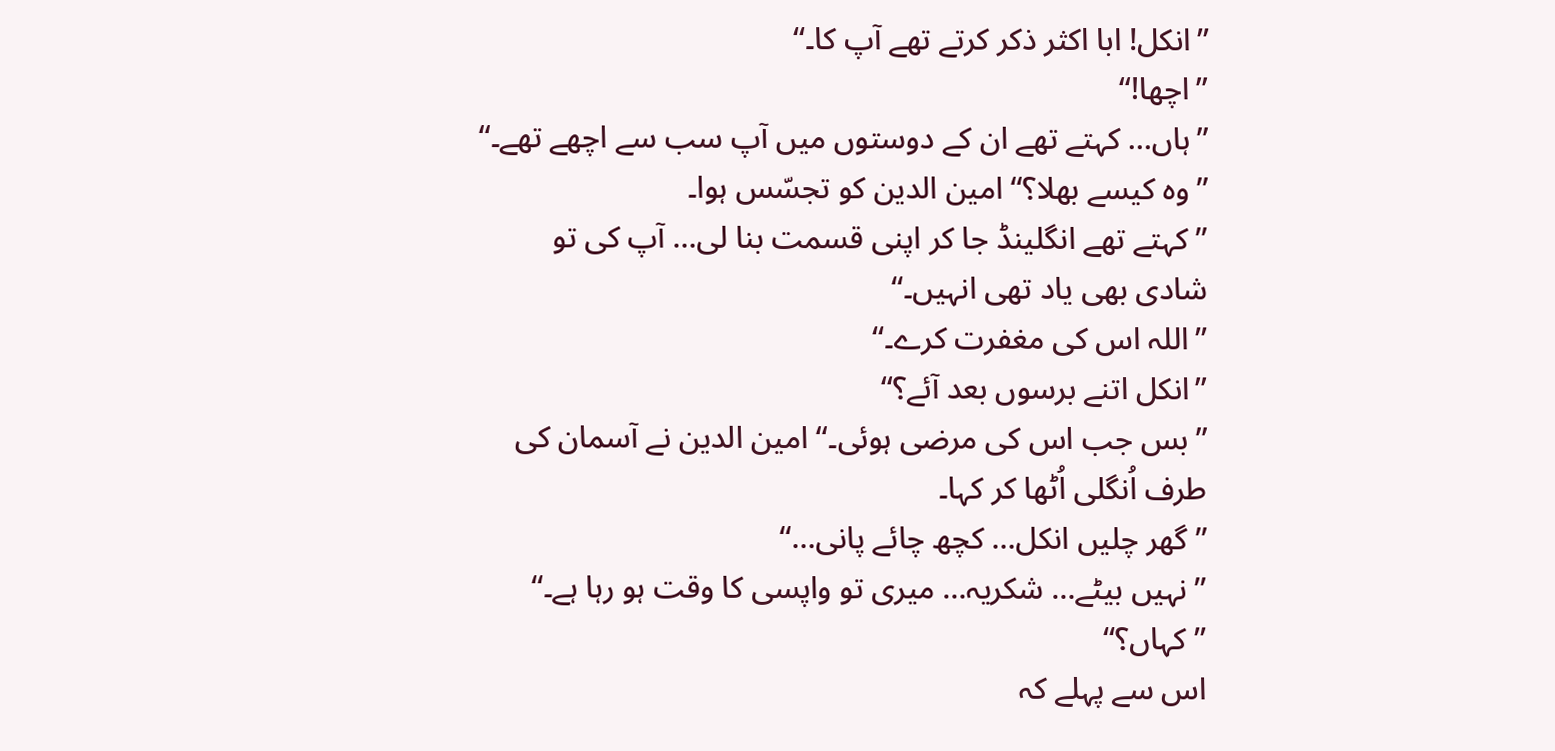’’انکل! ابا اکثر ذکر کرتے تھے آپ کا۔‘‘
’’اچھا!‘‘
’’ہاں… کہتے تھے ان کے دوستوں میں آپ سب سے اچھے تھے۔‘‘
’’وہ کیسے بھلا؟‘‘ امین الدین کو تجسّس ہوا۔
’’کہتے تھے انگلینڈ جا کر اپنی قسمت بنا لی… آپ کی تو شادی بھی یاد تھی انہیں۔‘‘
’’اللہ اس کی مغفرت کرے۔‘‘
’’انکل اتنے برسوں بعد آئے؟‘‘
’’بس جب اس کی مرضی ہوئی۔‘‘ امین الدین نے آسمان کی طرف اُنگلی اُٹھا کر کہا۔
’’گھر چلیں انکل… کچھ چائے پانی…‘‘
’’نہیں بیٹے… شکریہ… میری تو واپسی کا وقت ہو رہا ہے۔‘‘
’’کہاں؟‘‘
اس سے پہلے کہ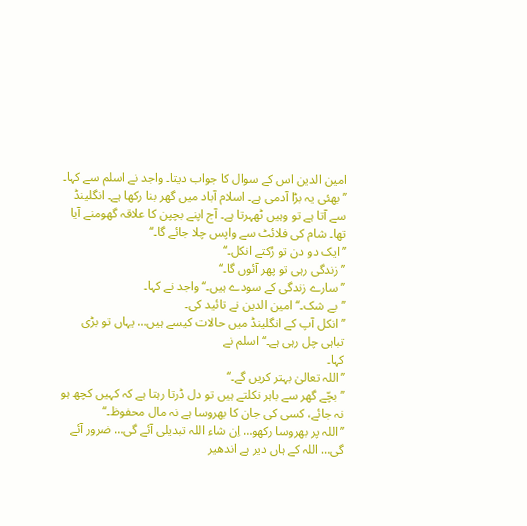امین الدین اس کے سوال کا جواب دیتا۔ واجد نے اسلم سے کہا۔ ’’بھئی یہ بڑا آدمی ہے۔ اسلام آباد میں گھر بنا رکھا ہے۔ انگلینڈ سے آتا ہے تو وہیں ٹھہرتا ہے۔ آج اپنے بچپن کا علاقہ گھومنے آیا تھا۔ شام کی فلائٹ سے واپس چلا جائے گا۔‘‘
’’ایک دو دن تو رُکتے انکل۔‘‘
’’زندگی رہی تو پھر آئوں گا۔‘‘
’’سارے زندگی کے سودے ہیں۔‘‘ واجد نے کہا۔
’’بے شک۔‘‘ امین الدین نے تائید کی۔
’’انکل آپ کے انگلینڈ میں حالات کیسے ہیں… یہاں تو بڑی تباہی چل رہی ہے۔‘‘ اسلم نے
کہا۔
’’اللہ تعالیٰ بہتر کریں گے۔‘‘
’’بچّے گھر سے باہر نکلتے ہیں تو دل ڈرتا رہتا ہے کہ کہیں کچھ ہو نہ جائے، کسی کی جان کا بھروسا ہے نہ مال محفوظ۔‘‘
’’اللہ پر بھروسا رکھو… اِن شاء اللہ تبدیلی آئے گی… ضرور آئے گی… اللہ کے ہاں دیر ہے اندھیر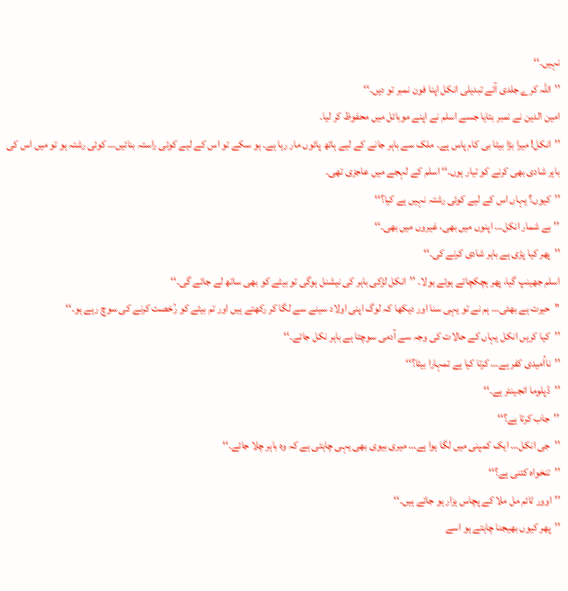نہیں۔‘‘
’’اللہ کرے جلدی آئے تبدیلی انکل اپنا فون نمبر تو دیں۔‘‘
امین الدین نے نمبر بتایا جسے اسلم نے اپنے موبائل میں محفوظ کر لیا۔
’’انکل! میرا بڑا بیٹا بی کام پاس ہے۔ ملک سے باہر جانے کے لیے ہاتھ پائوں مار رہا ہے۔ ہو سکے تو اس کے لیے کوئی راستہ بنائیں… کوئی رشتہ ہو تو میں اس کی باہر شادی بھی کرنے کو تیار ہوں۔‘‘ اسلم کے لہجے میں عاجزی تھی۔
’’کیوں؟ یہاں اس کے لیے کوئی رشتہ نہیں ہے کیا؟‘‘
’’بے شمار انکل… اپنوں میں بھی، غیروں میں بھی۔‘‘
’’پھر کیا پڑی ہے باہر شادی کرنے کی۔‘‘
اسلم جھینپ گیا، پھر ہچکچاتے ہوئے بولا۔ ’’انکل لڑکی باہر کی نیشنل ہوگی تو بیٹے کو بھی ساتھ لے جائے گی۔‘‘
’’حیرت ہے بھئی… ہم نے تو یہی سنا اور دیکھا کہ لوگ اپنی اولاد سینے سے لگا کر رکھتے ہیں اور تم بیٹے کو رُخصت کرنے کی سوچ رہے ہو۔‘‘
’’کیا کریں انکل یہاں کے حالات کی وجہ سے آدمی سوچتا ہے باہر نکل جائے۔‘‘
’’نااُمیدی کفر ہے… کرتا کیا ہے تمہارا بیٹا؟‘‘
’’ڈپلوما انجینئر ہے۔‘‘
’’جاب کرتا ہے؟‘‘
’’جی انکل… ایک کمپنی میں لگا ہوا ہے… میری بیوی بھی یہی چاہتی ہے کہ وہ باہر چلا جائے۔‘‘
’’تنخواہ کتنی ہے؟‘‘
’’اوور ٹائم مل ملا کے پچاس ہزار ہو جاتے ہیں۔‘‘
’’پھر کیوں بھیجنا چاہتے ہو اسے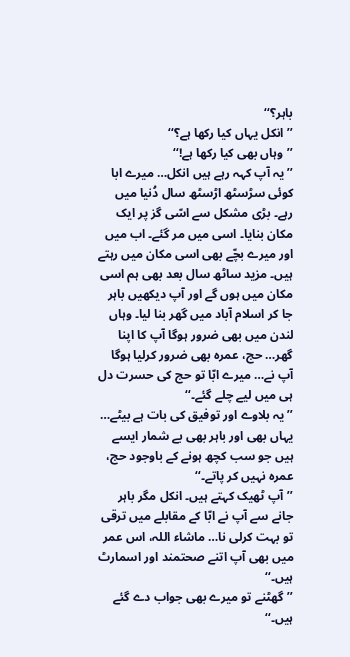باہر؟‘‘
’’انکل یہاں کیا رکھا ہے؟‘‘
’’وہاں بھی کیا رکھا ہے!‘‘
’’یہ آپ کہہ رہے ہیں انکل… میرے ابا کوئی سڑسٹھ اڑسٹھ سال دُنیا میں رہے۔ بڑی مشکل سے اسّی گز پر ایک مکان بنایا۔ اسی میں مر گئے۔ اب میں اور میرے بچّے بھی اسی مکان میں رہتے ہیں۔ مزید ساٹھ سال بعد بھی ہم اسی مکان میں ہوں گے اور آپ دیکھیں باہر جا کر اسلام آباد میں گھر بنا لیا۔ وہاں لندن میں بھی ضرور ہوگا آپ کا اپنا گھر… حج، عمرہ بھی ضرور کرلیا ہوگا آپ نے… میرے ابّا تو حج کی حسرت دل ہی میں لیے چلے گئے۔‘‘
’’یہ بلاوے اور توفیق کی بات ہے بیٹے… یہاں بھی اور باہر بھی بے شمار ایسے ہیں جو سب کچھ ہونے کے باوجود حج، عمرہ نہیں کر پاتے۔‘‘
’’آپ ٹھیک کہتے ہیں۔ انکل مگر باہر جانے سے آپ نے ابّا کے مقابلے میں ترقی تو بہت کرلی نا… ماشاء اللہ، اس عمر میں بھی آپ اتنے صحتمند اور اسمارٹ ہیں۔‘‘
’’گھٹنے تو میرے بھی جواب دے گئے ہیں۔‘‘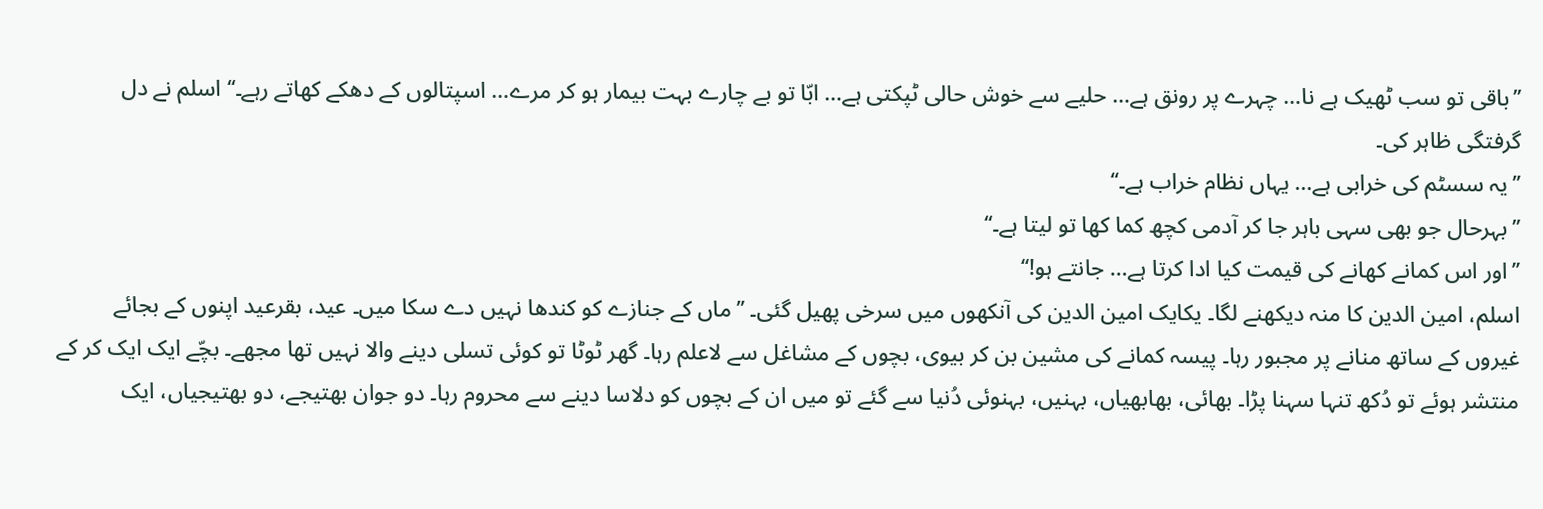’’باقی تو سب ٹھیک ہے نا… چہرے پر رونق ہے… حلیے سے خوش حالی ٹپکتی ہے… ابّا تو بے چارے بہت بیمار ہو کر مرے… اسپتالوں کے دھکے کھاتے رہے۔‘‘ اسلم نے دل گرفتگی ظاہر کی۔
’’یہ سسٹم کی خرابی ہے… یہاں نظام خراب ہے۔‘‘
’’بہرحال جو بھی سہی باہر جا کر آدمی کچھ کما کھا تو لیتا ہے۔‘‘
’’اور اس کمانے کھانے کی قیمت کیا ادا کرتا ہے… جانتے ہو!‘‘
اسلم، امین الدین کا منہ دیکھنے لگا۔ یکایک امین الدین کی آنکھوں میں سرخی پھیل گئی۔ ’’ماں کے جنازے کو کندھا نہیں دے سکا میں۔ عید، بقرعید اپنوں کے بجائے غیروں کے ساتھ منانے پر مجبور رہا۔ پیسہ کمانے کی مشین بن کر بیوی، بچوں کے مشاغل سے لاعلم رہا۔ گھر ٹوٹا تو کوئی تسلی دینے والا نہیں تھا مجھے۔ بچّے ایک ایک کر کے منتشر ہوئے تو دُکھ تنہا سہنا پڑا۔ بھائی، بھابھیاں، بہنیں، بہنوئی دُنیا سے گئے تو میں ان کے بچوں کو دلاسا دینے سے محروم رہا۔ دو جوان بھتیجے، دو بھتیجیاں، ایک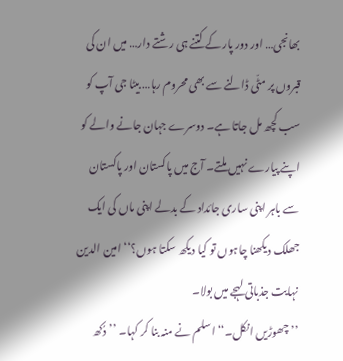بھانجی… اور دور پار کے کتنے ہی رشتے دار… میں ان کی قبروں پر مٹّی ڈالنے سے بھی محروم رہا… بیٹا جی آپ کو سب کچھ مل جاتا ہے۔ دوسرے جہان جانے والے کو اپنے پیارے نہیں ملتے۔ آج میں پاکستان اور پاکستان سے باہر اپنی ساری جائداد کے بدلے اپنی ماں کی ایک جھلک دیکھنا چاہوں تو کیا دیکھ سکتا ہوں؟‘‘ امین الدین نہایت جذباتی لہجے میں بولا۔
’’چھوڑیں انکل۔‘‘ اسلم نے منہ بنا کر کہا۔ ’’دُکھ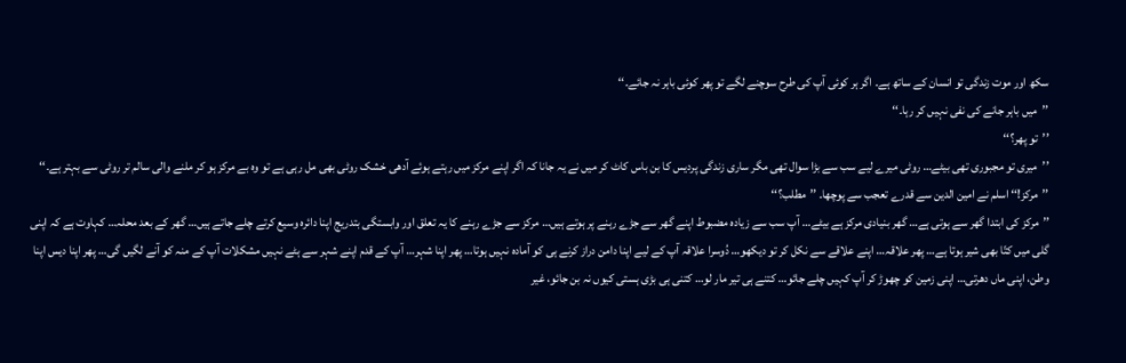سکھ اور موت زندگی تو انسان کے ساتھ ہے۔ اگر ہر کوئی آپ کی طرح سوچنے لگے تو پھر کوئی باہر نہ جائے۔‘‘
’’میں باہر جانے کی نفی نہیں کر رہا۔‘‘
’’تو پھر؟‘‘
’’میری تو مجبوری تھی بیٹے… روٹی میرے لیے سب سے بڑا سوال تھی مگر ساری زندگی پردیس کا بن باس کاٹ کر میں نے یہ جانا کہ اگر اپنے مرکز میں رہتے ہوئے آدھی خشک روٹی بھی مل رہی ہے تو وہ بے مرکز ہو کر ملنے والی سالم تر روٹی سے بہتر ہے۔‘‘
’’مرکز!‘‘ اسلم نے امین الدین سے قدرے تعجب سے پوچھا۔ ’’مطلب؟‘‘
’’مرکز کی ابتدا گھر سے ہوتی ہے… گھر بنیادی مرکز ہے بیٹے… آپ سب سے زیادہ مضبوط اپنے گھر سے جڑے رہنے پر ہوتے ہیں… مرکز سے جڑے رہنے کا یہ تعلق اور وابستگی بتدریج اپنا دائرہ وسیع کرتے چلے جاتے ہیں… گھر کے بعد محلہ… کہاوت ہے کہ اپنی گلی میں کتّا بھی شیر ہوتا ہے… پھر علاقہ… اپنے علاقے سے نکل کر تو دیکھو… دُوسرا علاقہ آپ کے لیے اپنا دامن دراز کرنے ہی کو آمادہ نہیں ہوتا… پھر اپنا شہر… آپ کے قدم اپنے شہر سے ہٹے نہیں مشکلات آپ کے منہ کو آنے لگیں گی… پھر اپنا دیس اپنا وطن، اپنی ماں دھرتی… اپنی زمین کو چھوڑ کر آپ کہیں چلے جائو… کتنے ہی تیر مار لو… کتنی ہی بڑی ہستی کیوں نہ بن جائو، غیر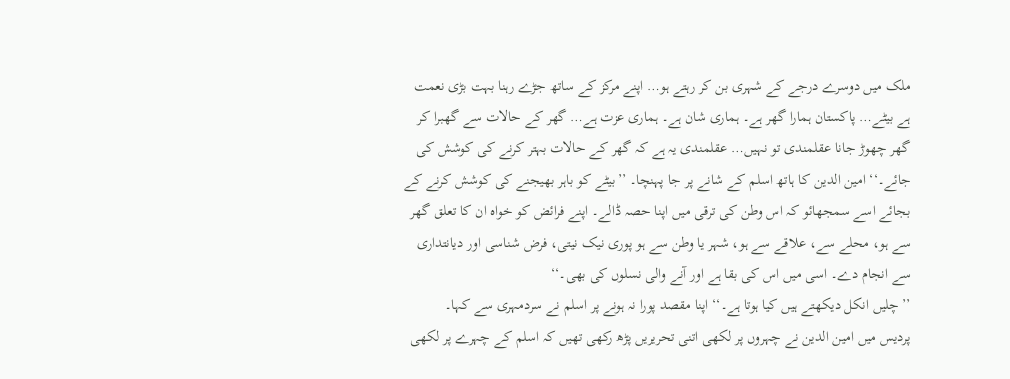ملک میں دوسرے درجے کے شہری بن کر رہتے ہو… اپنے مرکز کے ساتھ جڑے رہنا بہت بڑی نعمت ہے بیٹے… پاکستان ہمارا گھر ہے۔ ہماری شان ہے۔ ہماری عزت ہے… گھر کے حالات سے گھبرا کر گھر چھوڑ جانا عقلمندی تو نہیں… عقلمندی یہ ہے کہ گھر کے حالات بہتر کرنے کی کوشش کی جائے۔‘‘ امین الدین کا ہاتھ اسلم کے شانے پر جا پہنچا۔ ’’بیٹے کو باہر بھیجنے کی کوشش کرنے کے بجائے اسے سمجھائو کہ اس وطن کی ترقی میں اپنا حصہ ڈالے۔ اپنے فرائض کو خواہ ان کا تعلق گھر سے ہو، محلے سے، علاقے سے ہو، شہر یا وطن سے ہو پوری نیک نیتی، فرض شناسی اور دیانتداری سے انجام دے۔ اسی میں اس کی بقا ہے اور آنے والی نسلوں کی بھی۔‘‘
’’چلیں انکل دیکھتے ہیں کیا ہوتا ہے۔‘‘ اپنا مقصد پورا نہ ہونے پر اسلم نے سردمہری سے کہا۔
پردیس میں امین الدین نے چہروں پر لکھی اتنی تحریریں پڑھ رکھی تھیں کہ اسلم کے چہرے پر لکھی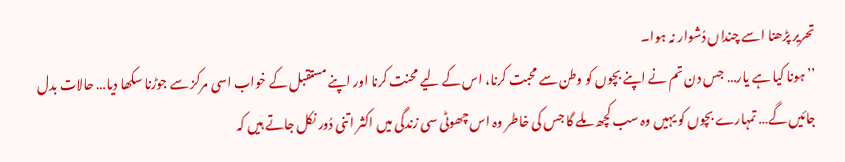تحریر پڑھنا اسے چنداں دُشوار نہ ہوا۔
’’ہونا کیا ہے یار… جس دن تم نے اپنے بچوں کو وطن سے محبت کرنا، اس کے لیے محنت کرنا اور اپنے مستقبل کے خواب اسی مرکز سے جوڑنا سکھا دیا… حالات بدل جائیں گے… تمہارے بچوں کو یہیں وہ سب کچھ ملے گا جس کی خاطر وہ اس چھوٹی سی زندگی میں اکثر اتنی دُور نکل جاتے ہیں کہ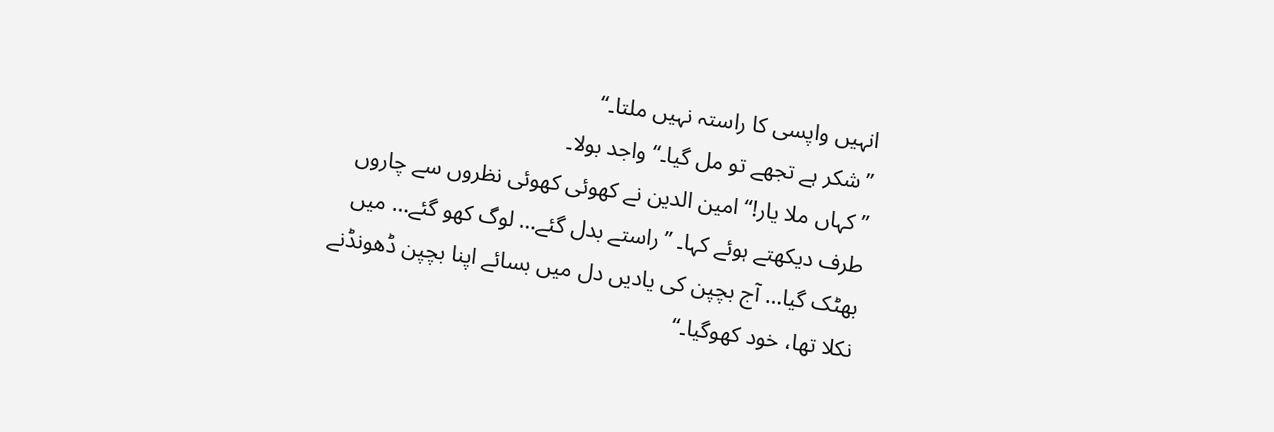انہیں واپسی کا راستہ نہیں ملتا۔‘‘
’’شکر ہے تجھے تو مل گیا۔‘‘ واجد بولا۔
’’کہاں ملا یار!‘‘ امین الدین نے کھوئی کھوئی نظروں سے چاروں طرف دیکھتے ہوئے کہا۔ ’’راستے بدل گئے… لوگ کھو گئے… میں بھٹک گیا… آج بچپن کی یادیں دل میں بسائے اپنا بچپن ڈھونڈنے نکلا تھا، خود کھوگیا۔‘‘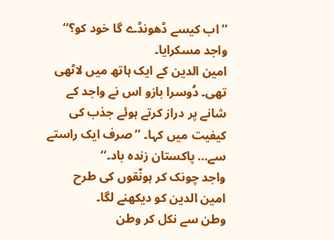’’اب کیسے ڈھونڈے گا خود کو؟‘‘ واجد مسکرایا۔
امین الدین کے ایک ہاتھ میں لاٹھی تھی۔ دُوسرا بازو اس نے واجد کے شانے پر دراز کرتے ہوئے جذب کی کیفیت میں کہا۔ ’’صرف ایک راستے سے… پاکستان زندہ باد۔‘‘
واجد چونک کر ہونّقوں کی طرح امین الدین کو دیکھنے لگا۔
وطن سے نکل کر وطن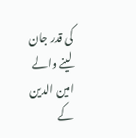کی قدر جان لینے والے امین الدین کے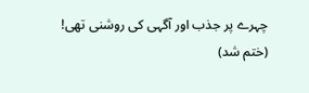چہرے پر جذب اور آگہی کی روشنی تھی!
(ختم شد)